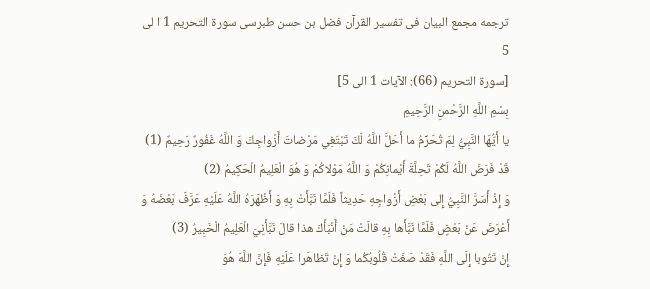ترجمه مجمع البیان فی تفسیر القرآن فضل بن حسن طبرسی سورة التحریم 1 ا لى 5
[سورة التحريم (66): الآيات 1 الى 5]
بِسْمِ اللَّهِ الرَّحْمنِ الرَّحِيمِ
يا أَيُّهَا النَّبِيُّ لِمَ تُحَرِّمُ ما أَحَلَّ اللَّهُ لَكَ تَبْتَغِي مَرْضاتَ أَزْواجِكَ وَ اللَّهُ غَفُورٌ رَحِيمٌ (1)
قَدْ فَرَضَ اللَّهُ لَكُمْ تَحِلَّةَ أَيْمانِكُمْ وَ اللَّهُ مَوْلاكُمْ وَ هُوَ الْعَلِيمُ الْحَكِيمُ (2)
وَ إِذْ أَسَرَّ النَّبِيُّ إِلى بَعْضِ أَزْواجِهِ حَدِيثاً فَلَمَّا نَبَّأَتْ بِهِ وَ أَظْهَرَهُ اللَّهُ عَلَيْهِ عَرَّفَ بَعْضَهُ وَ أَعْرَضَ عَنْ بَعْضٍ فَلَمَّا نَبَّأَها بِهِ قالَتْ مَنْ أَنْبَأَكَ هذا قالَ نَبَّأَنِيَ الْعَلِيمُ الْخَبِيرُ (3)
إِنْ تَتُوبا إِلَى اللَّهِ فَقَدْ صَغَتْ قُلُوبُكُما وَ إِنْ تَظاهَرا عَلَيْهِ فَإِنَّ اللَّهَ هُوَ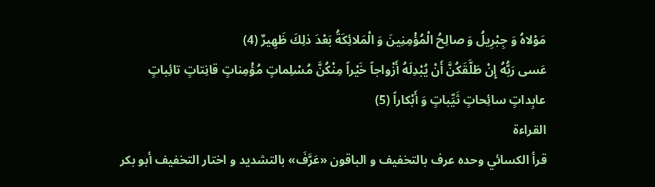مَوْلاهُ وَ جِبْرِيلُ وَ صالِحُ الْمُؤْمِنِينَ وَ الْمَلائِكَةُ بَعْدَ ذلِكَ ظَهِيرٌ (4)
عَسى رَبُّهُ إِنْ طَلَّقَكُنَّ أَنْ يُبْدِلَهُ أَزْواجاً خَيْراً مِنْكُنَّ مُسْلِماتٍ مُؤْمِناتٍ قانِتاتٍ تائِباتٍ عابِداتٍ سائِحاتٍ ثَيِّباتٍ وَ أَبْكاراً (5)
القراءة
قرأ الكسائي وحده عرف بالتخفيف و الباقون «عَرَّفَ» بالتشديد و اختار التخفيف أبو بكر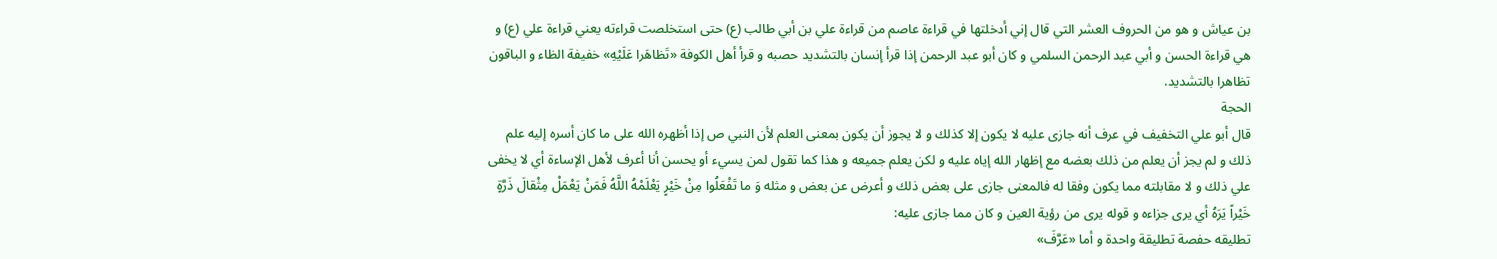بن عياش و هو من الحروف العشر التي قال إني أدخلتها في قراءة عاصم من قراءة علي بن أبي طالب (ع) حتى استخلصت قراءته يعني قراءة علي (ع) و هي قراءة الحسن و أبي عبد الرحمن السلمي و كان أبو عبد الرحمن إذا قرأ إنسان بالتشديد حصبه و قرأ أهل الكوفة «تَظاهَرا عَلَيْهِ» خفيفة الظاء و الباقون تظاهرا بالتشديد.
الحجة
قال أبو علي التخفيف في عرف أنه جازى عليه لا يكون إلا كذلك و لا يجوز أن يكون بمعنى العلم لأن النبي ص إذا أظهره الله على ما كان أسره إليه علم ذلك و لم يجز أن يعلم من ذلك بعضه مع إظهار الله إياه عليه و لكن يعلم جميعه و هذا كما تقول لمن يسيء أو يحسن أنا أعرف لأهل الإساءة أي لا يخفى علي ذلك و لا مقابلته مما يكون وفقا له فالمعنى جازى على بعض ذلك و أعرض عن بعض و مثله وَ ما تَفْعَلُوا مِنْ خَيْرٍ يَعْلَمْهُ اللَّهُ فَمَنْ يَعْمَلْ مِثْقالَ ذَرَّةٍ خَيْراً يَرَهُ أي يرى جزاءه و قوله يرى من رؤية العين و كان مما جازى عليه:
تطليقه حفصة تطليقة واحدة و أما «عَرَّفَ»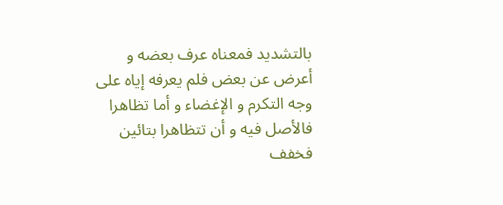بالتشديد فمعناه عرف بعضه و أعرض عن بعض فلم يعرفه إياه على وجه التكرم و الإغضاء و أما تظاهرا فالأصل فيه و أن تتظاهرا بتائين فخفف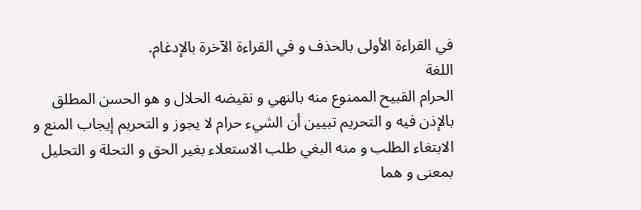في القراءة الأولى بالحذف و في القراءة الآخرة بالإدغام.
اللغة
الحرام القبيح الممنوع منه بالنهي و نقيضه الحلال و هو الحسن المطلق بالإذن فيه و التحريم تبيين أن الشيء حرام لا يجوز و التحريم إيجاب المنع و الابتغاء الطلب و منه البغي طلب الاستعلاء بغير الحق و التحلة و التحليل بمعنى و هما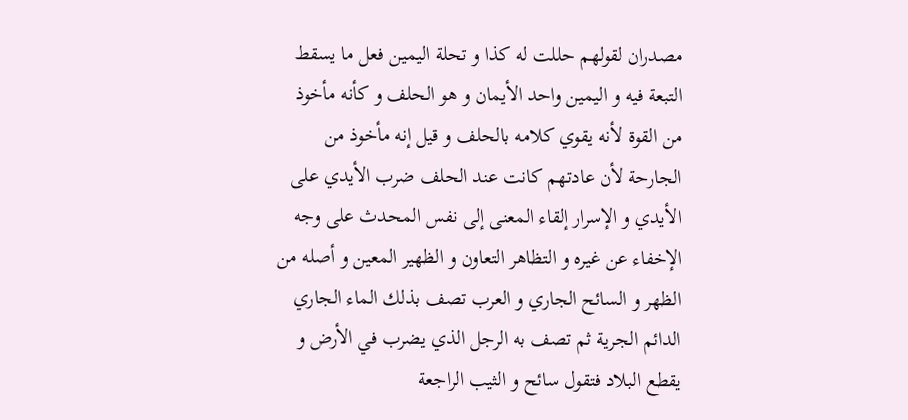مصدران لقولهم حللت له كذا و تحلة اليمين فعل ما يسقط التبعة فيه و اليمين واحد الأيمان و هو الحلف و كأنه مأخوذ من القوة لأنه يقوي كلامه بالحلف و قيل إنه مأخوذ من الجارحة لأن عادتهم كانت عند الحلف ضرب الأيدي على الأيدي و الإسرار إلقاء المعنى إلى نفس المحدث على وجه الإخفاء عن غيره و التظاهر التعاون و الظهير المعين و أصله من الظهر و السائح الجاري و العرب تصف بذلك الماء الجاري الدائم الجرية ثم تصف به الرجل الذي يضرب في الأرض و يقطع البلاد فتقول سائح و الثيب الراجعة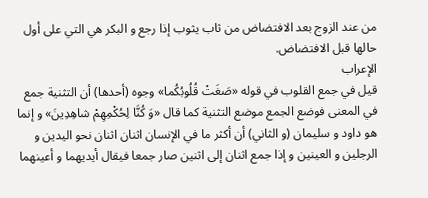من عند الزوج بعد الافتضاض من ثاب يثوب إذا رجع و البكر هي التي على أول حالها قبل الافتضاض.
الإعراب
قيل في جمع القلوب في قوله «صَغَتْ قُلُوبُكُما» وجوه (أحدها) أن التثنية جمع في المعنى فوضع الجمع موضع التثنية كما قال «وَ كُنَّا لِحُكْمِهِمْ شاهِدِينَ» و إنما هو داود و سليمان (و الثاني) أن أكثر ما في الإنسان اثنان اثنان نحو اليدين و الرجلين و العينين و إذا جمع اثنان إلى اثنين صار جمعا فيقال أيديهما و أعينهما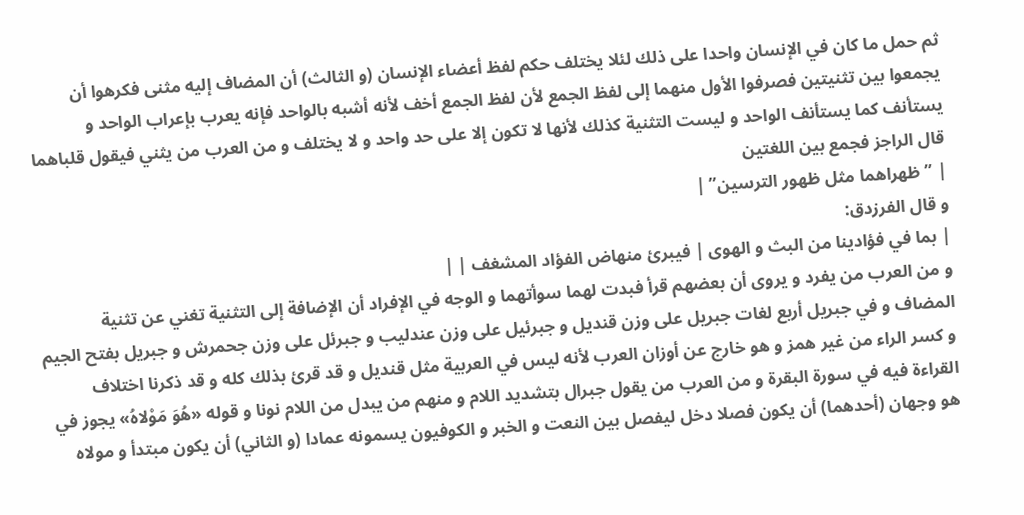ثم حمل ما كان في الإنسان واحدا على ذلك لئلا يختلف حكم لفظ أعضاء الإنسان (و الثالث) أن المضاف إليه مثنى فكرهوا أن يجمعوا بين تثنيتين فصرفوا الأول منهما إلى لفظ الجمع لأن لفظ الجمع أخف لأنه أشبه بالواحد فإنه يعرب بإعراب الواحد و يستأنف كما يستأنف الواحد و ليست التثنية كذلك لأنها لا تكون إلا على حد واحد و لا يختلف و من العرب من يثني فيقول قلباهما قال الراجز فجمع بين اللغتين
| ” ظهراهما مثل ظهور الترسين” |
و قال الفرزدق:
| بما في فؤادينا من البث و الهوى | فيبرئ منهاض الفؤاد المشغف | |
و من العرب من يفرد و يروى أن بعضهم قرأ فبدت لهما سوأتهما و الوجه في الإفراد أن الإضافة إلى التثنية تغني عن تثنية المضاف و في جبريل أربع لغات جبريل على وزن قنديل و جبرئيل على وزن عندليب و جبرئل على وزن جحمرش و جبريل بفتح الجيم و كسر الراء من غير همز و هو خارج عن أوزان العرب لأنه ليس في العربية مثل قنديل و قد قرئ بذلك كله و قد ذكرنا اختلاف القراءة فيه في سورة البقرة و من العرب من يقول جبرال بتشديد اللام و منهم من يبدل من اللام نونا و قوله «هُوَ مَوْلاهُ» يجوز في هو وجهان (أحدهما) أن يكون فصلا دخل ليفصل بين النعت و الخبر و الكوفيون يسمونه عمادا (و الثاني) أن يكون مبتدأ و مولاه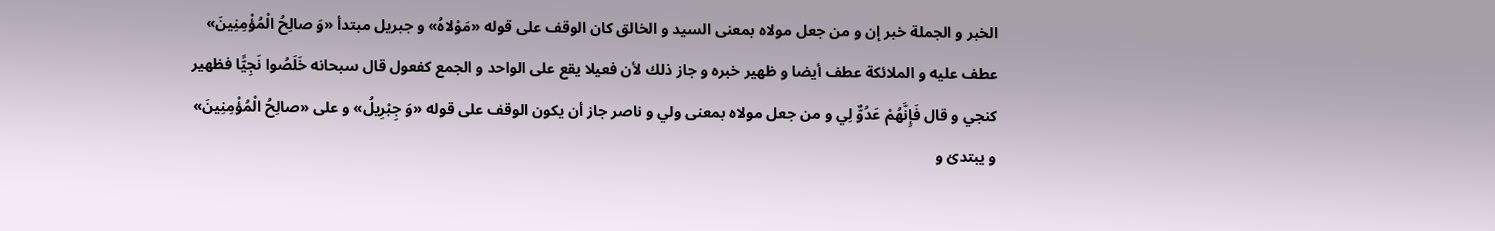الخبر و الجملة خبر إن و من جعل مولاه بمعنى السيد و الخالق كان الوقف على قوله «مَوْلاهُ» و جبريل مبتدأ «وَ صالِحُ الْمُؤْمِنِينَ» عطف عليه و الملائكة عطف أيضا و ظهير خبره و جاز ذلك لأن فعيلا يقع على الواحد و الجمع كفعول قال سبحانه خَلَصُوا نَجِيًّا فظهير كنجي و قال فَإِنَّهُمْ عَدُوٌّ لِي و من جعل مولاه بمعنى ولي و ناصر جاز أن يكون الوقف على قوله «وَ جِبْرِيلُ» و على «صالِحُ الْمُؤْمِنِينَ» و يبتدئ و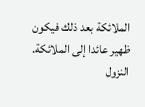الملائكة بعد ذلك فيكون ظهير عائدا إلى الملائكة.
النزول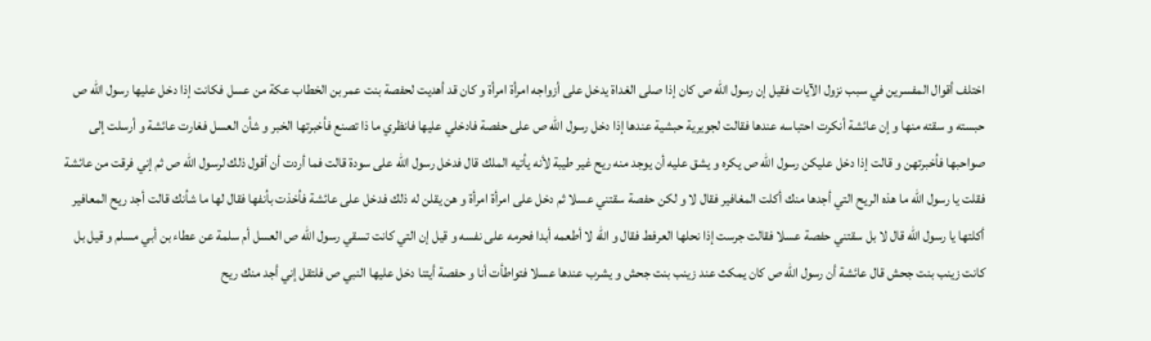اختلف أقوال المفسرين في سبب نزول الآيات فقيل إن رسول الله ص كان إذا صلى الغداة يدخل على أزواجه امرأة امرأة و كان قد أهديت لحفصة بنت عمر بن الخطاب عكة من عسل فكانت إذا دخل عليها رسول الله ص حبسته و سقته منها و إن عائشة أنكرت احتباسه عندها فقالت لجويرية حبشية عندها إذا دخل رسول الله ص على حفصة فادخلي عليها فانظري ما ذا تصنع فأخبرتها الخبر و شأن العسل فغارت عائشة و أرسلت إلى صواحبها فأخبرتهن و قالت إذا دخل عليكن رسول الله ص يكره و يشق عليه أن يوجد منه ريح غير طيبة لأنه يأتيه الملك قال فدخل رسول الله على سودة قالت فما أردت أن أقول ذلك لرسول الله ص ثم إني فرقت من عائشة فقلت يا رسول الله ما هذه الريح التي أجدها منك أكلت المغافير فقال لا و لكن حفصة سقتني عسلا ثم دخل على امرأة امرأة و هن يقلن له ذلك فدخل على عائشة فأخذت بأنفها فقال لها ما شأنك قالت أجد ريح المعافير أكلتها يا رسول الله قال لا بل سقتني حفصة عسلا فقالت جرست إذا نحلها العرفط فقال و الله لا أطعمه أبدا فحرمه على نفسه و قيل إن التي كانت تسقي رسول الله ص العسل أم سلمة عن عطاء بن أبي مسلم و قيل بل كانت زينب بنت جحش قال عائشة أن رسول الله ص كان يمكث عند زينب بنت جحش و يشرب عندها عسلا فتواطأت أنا و حفصة أيتنا دخل عليها النبي ص فلتقل إني أجد منك ريح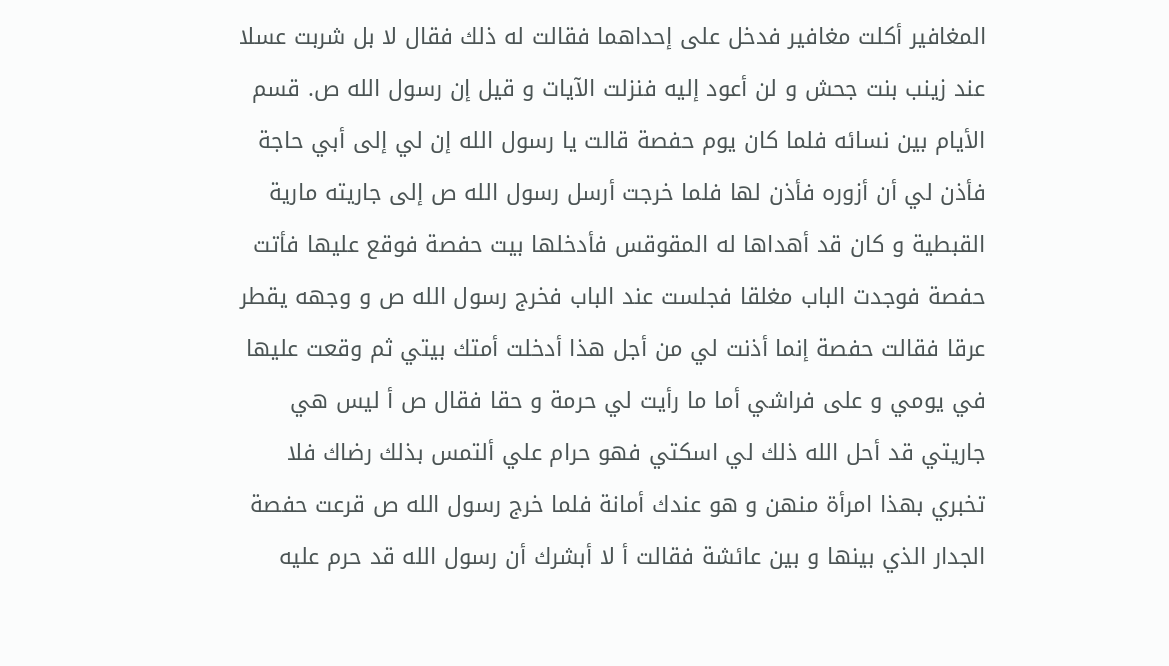المغافير أكلت مغافير فدخل على إحداهما فقالت له ذلك فقال لا بل شربت عسلا عند زينب بنت جحش و لن أعود إليه فنزلت الآيات و قيل إن رسول الله ص. قسم الأيام بين نسائه فلما كان يوم حفصة قالت يا رسول الله إن لي إلى أبي حاجة فأذن لي أن أزوره فأذن لها فلما خرجت أرسل رسول الله ص إلى جاريته مارية القبطية و كان قد أهداها له المقوقس فأدخلها بيت حفصة فوقع عليها فأتت حفصة فوجدت الباب مغلقا فجلست عند الباب فخرج رسول الله ص و وجهه يقطر عرقا فقالت حفصة إنما أذنت لي من أجل هذا أدخلت أمتك بيتي ثم وقعت عليها في يومي و على فراشي أما ما رأيت لي حرمة و حقا فقال ص أ ليس هي جاريتي قد أحل الله ذلك لي اسكتي فهو حرام علي ألتمس بذلك رضاك فلا تخبري بهذا امرأة منهن و هو عندك أمانة فلما خرج رسول الله ص قرعت حفصة الجدار الذي بينها و بين عائشة فقالت أ لا أبشرك أن رسول الله قد حرم عليه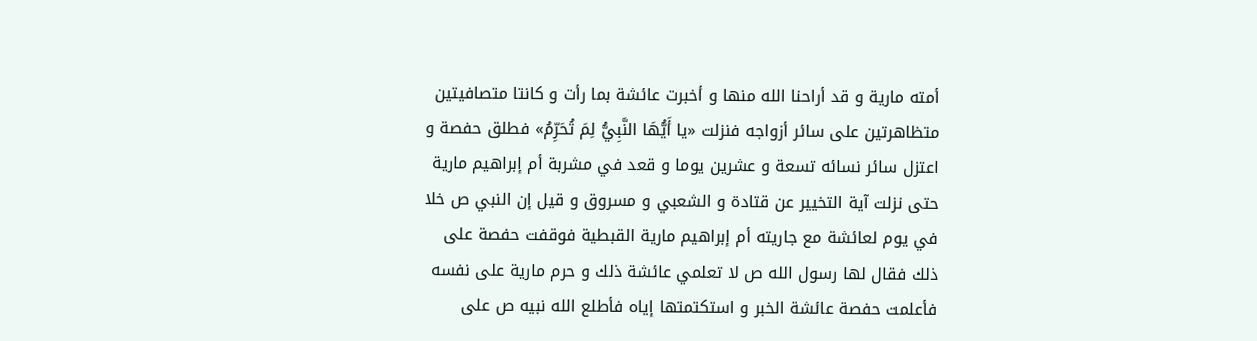أمته مارية و قد أراحنا الله منها و أخبرت عائشة بما رأت و كانتا متصافيتين متظاهرتين على سائر أزواجه فنزلت «يا أَيُّهَا النَّبِيُّ لِمَ تُحَرِّمُ» فطلق حفصة و اعتزل سائر نسائه تسعة و عشرين يوما و قعد في مشربة أم إبراهيم مارية حتى نزلت آية التخيير عن قتادة و الشعبي و مسروق و قيل إن النبي ص خلا في يوم لعائشة مع جاريته أم إبراهيم مارية القبطية فوقفت حفصة على ذلك فقال لها رسول الله ص لا تعلمي عائشة ذلك و حرم مارية على نفسه فأعلمت حفصة عائشة الخبر و استكتمتها إياه فأطلع الله نبيه ص على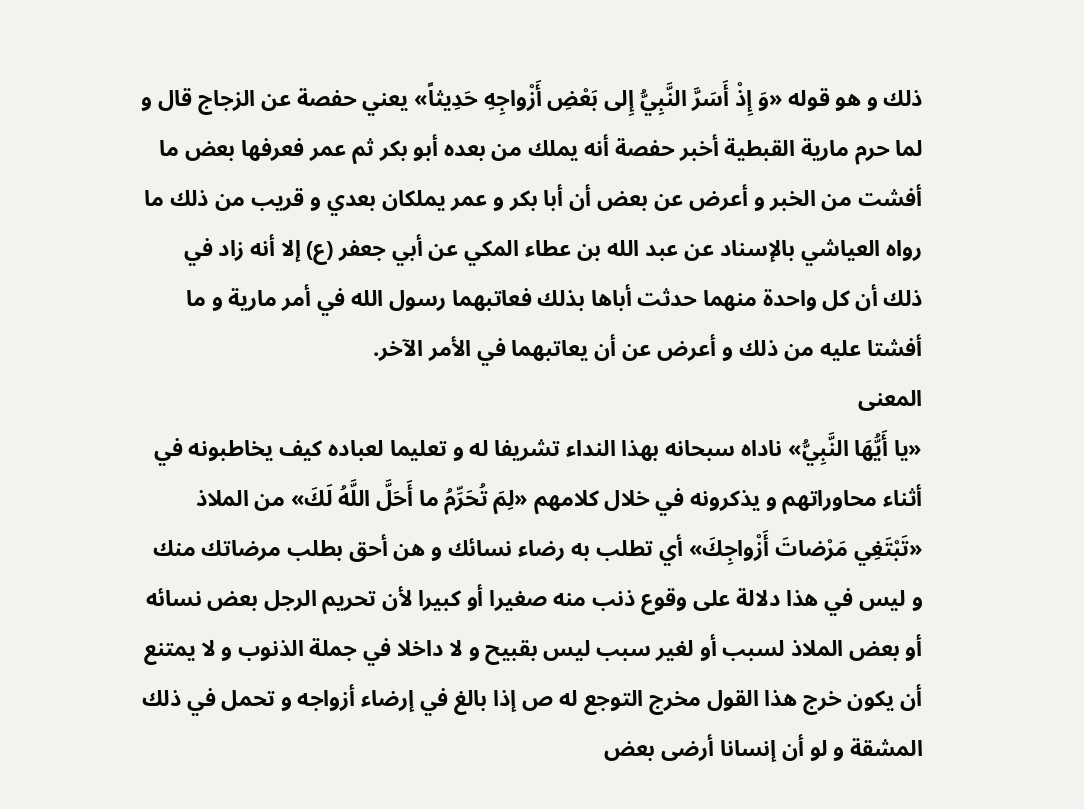ذلك و هو قوله «وَ إِذْ أَسَرَّ النَّبِيُّ إِلى بَعْضِ أَزْواجِهِ حَدِيثاً» يعني حفصة عن الزجاج قال و لما حرم مارية القبطية أخبر حفصة أنه يملك من بعده أبو بكر ثم عمر فعرفها بعض ما أفشت من الخبر و أعرض عن بعض أن أبا بكر و عمر يملكان بعدي و قريب من ذلك ما
رواه العياشي بالإسناد عن عبد الله بن عطاء المكي عن أبي جعفر (ع) إلا أنه زاد في ذلك أن كل واحدة منهما حدثت أباها بذلك فعاتبهما رسول الله في أمر مارية و ما أفشتا عليه من ذلك و أعرض عن أن يعاتبهما في الأمر الآخر.
المعنى
«يا أَيُّهَا النَّبِيُّ» ناداه سبحانه بهذا النداء تشريفا له و تعليما لعباده كيف يخاطبونه في أثناء محاوراتهم و يذكرونه في خلال كلامهم «لِمَ تُحَرِّمُ ما أَحَلَّ اللَّهُ لَكَ» من الملاذ «تَبْتَغِي مَرْضاتَ أَزْواجِكَ» أي تطلب به رضاء نسائك و هن أحق بطلب مرضاتك منك و ليس في هذا دلالة على وقوع ذنب منه صغيرا أو كبيرا لأن تحريم الرجل بعض نسائه أو بعض الملاذ لسبب أو لغير سبب ليس بقبيح و لا داخلا في جملة الذنوب و لا يمتنع أن يكون خرج هذا القول مخرج التوجع له ص إذا بالغ في إرضاء أزواجه و تحمل في ذلك المشقة و لو أن إنسانا أرضى بعض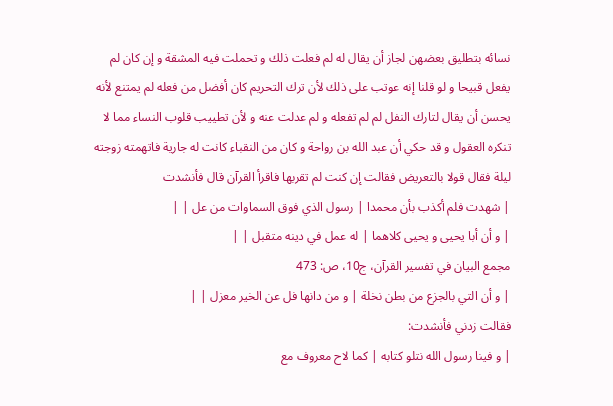نسائه بتطليق بعضهن لجاز أن يقال له لم فعلت ذلك و تحملت فيه المشقة و إن كان لم يفعل قبيحا و لو قلنا إنه عوتب على ذلك لأن ترك التحريم كان أفضل من فعله لم يمتنع لأنه يحسن أن يقال لتارك النفل لم لم تفعله و لم عدلت عنه و لأن تطييب قلوب النساء مما لا تنكره العقول و قد حكي أن عبد الله بن رواحة و كان من النقباء كانت له جارية فاتهمته زوجته ليلة فقال قولا بالتعريض فقالت إن كنت لم تقربها فاقرأ القرآن قال فأنشدت
| شهدت فلم أكذب بأن محمدا | رسول الذي فوق السماوات من عل | |
| و أن أبا يحيى و يحيى كلاهما | له عمل في دينه متقبل | |
مجمع البيان في تفسير القرآن، ج10، ص: 473
| و أن التي بالجزع من بطن نخلة | و من دانها فل عن الخير معزل | |
فقالت زدني فأنشدت:
| و فينا رسول الله نتلو كتابه | كما لاح معروف مع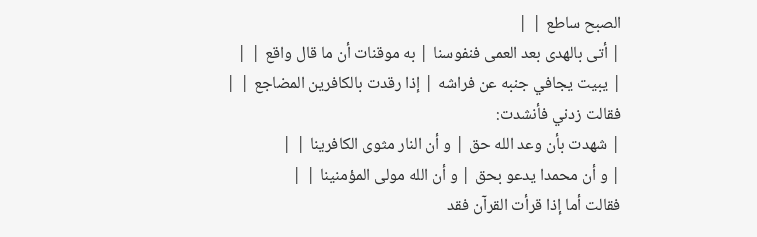الصبح ساطع | |
| أتى بالهدى بعد العمى فنفوسنا | به موقنات أن ما قال واقع | |
| يبيت يجافي جنبه عن فراشه | إذا رقدت بالكافرين المضاجع | |
فقالت زدني فأنشدت:
| شهدت بأن وعد الله حق | و أن النار مثوى الكافرينا | |
| و أن محمدا يدعو بحق | و أن الله مولى المؤمنينا | |
فقالت أما إذا قرأت القرآن فقد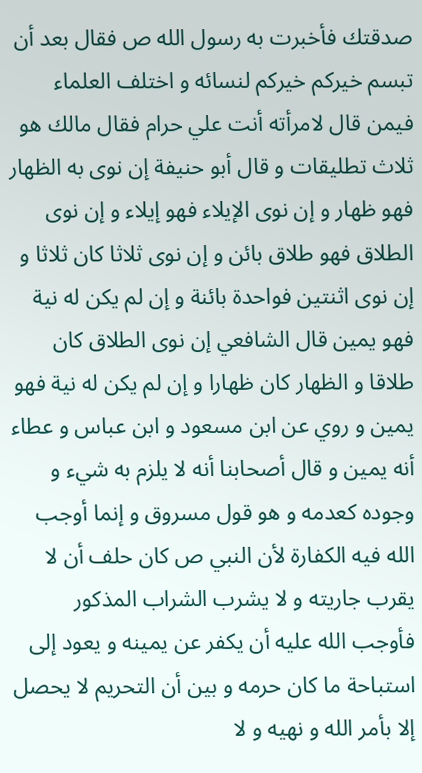صدقتك فأخبرت به رسول الله ص فقال بعد أن تبسم خيركم خيركم لنسائه و اختلف العلماء فيمن قال لامرأته أنت علي حرام فقال مالك هو ثلاث تطليقات و قال أبو حنيفة إن نوى به الظهار فهو ظهار و إن نوى الإيلاء فهو إيلاء و إن نوى الطلاق فهو طلاق بائن و إن نوى ثلاثا كان ثلاثا و إن نوى اثنتين فواحدة بائنة و إن لم يكن له نية فهو يمين قال الشافعي إن نوى الطلاق كان طلاقا و الظهار كان ظهارا و إن لم يكن له نية فهو يمين و روي عن ابن مسعود و ابن عباس و عطاء أنه يمين و قال أصحابنا أنه لا يلزم به شيء و وجوده كعدمه و هو قول مسروق و إنما أوجب الله فيه الكفارة لأن النبي ص كان حلف أن لا يقرب جاريته و لا يشرب الشراب المذكور فأوجب الله عليه أن يكفر عن يمينه و يعود إلى استباحة ما كان حرمه و بين أن التحريم لا يحصل إلا بأمر الله و نهيه و لا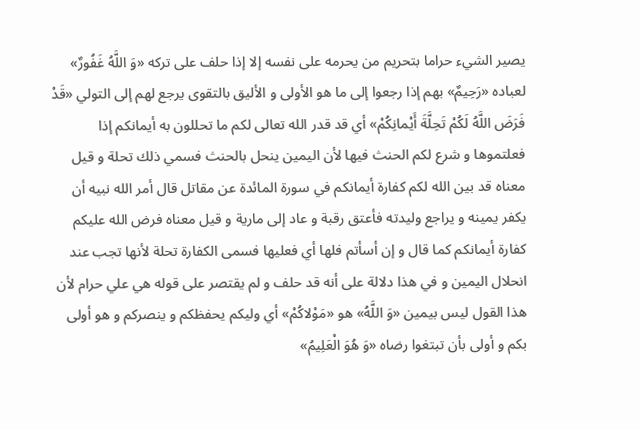يصير الشيء حراما بتحريم من يحرمه على نفسه إلا إذا حلف على تركه «وَ اللَّهُ غَفُورٌ» لعباده «رَحِيمٌ» بهم إذا رجعوا إلى ما هو الأولى و الأليق بالتقوى يرجع لهم إلى التولي «قَدْ فَرَضَ اللَّهُ لَكُمْ تَحِلَّةَ أَيْمانِكُمْ» أي قد قدر الله تعالى لكم ما تحللون به أيمانكم إذا فعلتموها و شرع لكم الحنث فيها لأن اليمين ينحل بالحنث فسمي ذلك تحلة و قيل معناه قد بين الله لكم كفارة أيمانكم في سورة المائدة عن مقاتل قال أمر الله نبيه أن يكفر يمينه و يراجع وليدته فأعتق رقبة و عاد إلى مارية و قيل معناه فرض الله عليكم كفارة أيمانكم كما قال و إن أسأتم فلها أي فعليها فسمى الكفارة تحلة لأنها تجب عند انحلال اليمين و في هذا دلالة على أنه قد حلف و لم يقتصر على قوله هي علي حرام لأن هذا القول ليس بيمين «وَ اللَّهُ» هو «مَوْلاكُمْ» أي وليكم يحفظكم و ينصركم و هو أولى بكم و أولى بأن تبتغوا رضاه «وَ هُوَ الْعَلِيمُ»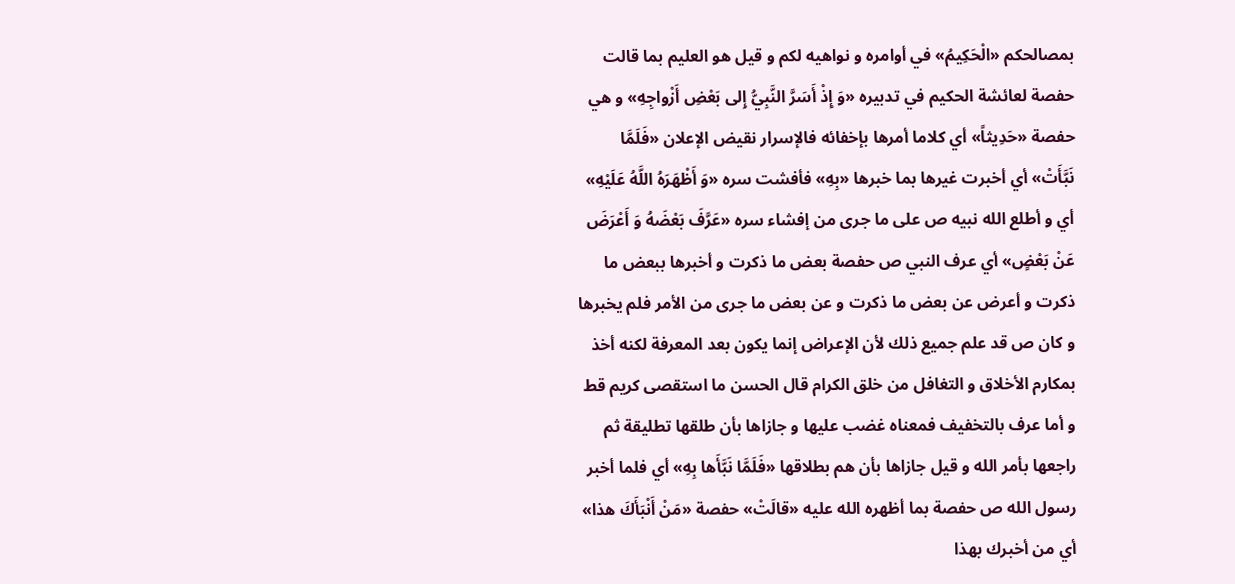بمصالحكم «الْحَكِيمُ» في أوامره و نواهيه لكم و قيل هو العليم بما قالت حفصة لعائشة الحكيم في تدبيره «وَ إِذْ أَسَرَّ النَّبِيُّ إِلى بَعْضِ أَزْواجِهِ» و هي حفصة «حَدِيثاً» أي كلاما أمرها بإخفائه فالإسرار نقيض الإعلان «فَلَمَّا نَبَّأَتْ» أي أخبرت غيرها بما خبرها «بِهِ» فأفشت سره «وَ أَظْهَرَهُ اللَّهُ عَلَيْهِ» أي و أطلع الله نبيه ص على ما جرى من إفشاء سره «عَرَّفَ بَعْضَهُ وَ أَعْرَضَ عَنْ بَعْضٍ» أي عرف النبي ص حفصة بعض ما ذكرت و أخبرها ببعض ما ذكرت و أعرض عن بعض ما ذكرت و عن بعض ما جرى من الأمر فلم يخبرها و كان ص قد علم جميع ذلك لأن الإعراض إنما يكون بعد المعرفة لكنه أخذ بمكارم الأخلاق و التغافل من خلق الكرام قال الحسن ما استقصى كريم قط و أما عرف بالتخفيف فمعناه غضب عليها و جازاها بأن طلقها تطليقة ثم راجعها بأمر الله و قيل جازاها بأن هم بطلاقها «فَلَمَّا نَبَّأَها بِهِ» أي فلما أخبر رسول الله ص حفصة بما أظهره الله عليه «قالَتْ» حفصة «مَنْ أَنْبَأَكَ هذا» أي من أخبرك بهذا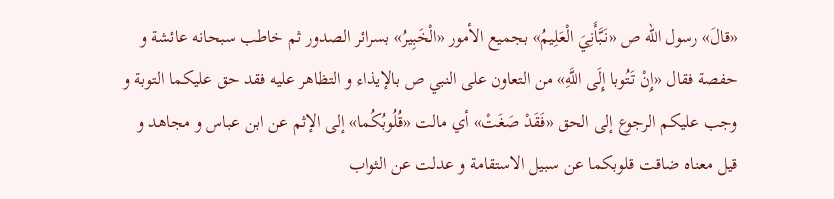«قالَ» رسول الله ص «نَبَّأَنِيَ الْعَلِيمُ» بجميع الأمور «الْخَبِيرُ» بسرائر الصدور ثم خاطب سبحانه عائشة و حفصة فقال «إِنْ تَتُوبا إِلَى اللَّهِ» من التعاون على النبي ص بالإيذاء و التظاهر عليه فقد حق عليكما التوبة و وجب عليكم الرجوع إلى الحق «فَقَدْ صَغَتْ» أي مالت «قُلُوبُكُما» إلى الإثم عن ابن عباس و مجاهد و قيل معناه ضاقت قلوبكما عن سبيل الاستقامة و عدلت عن الثواب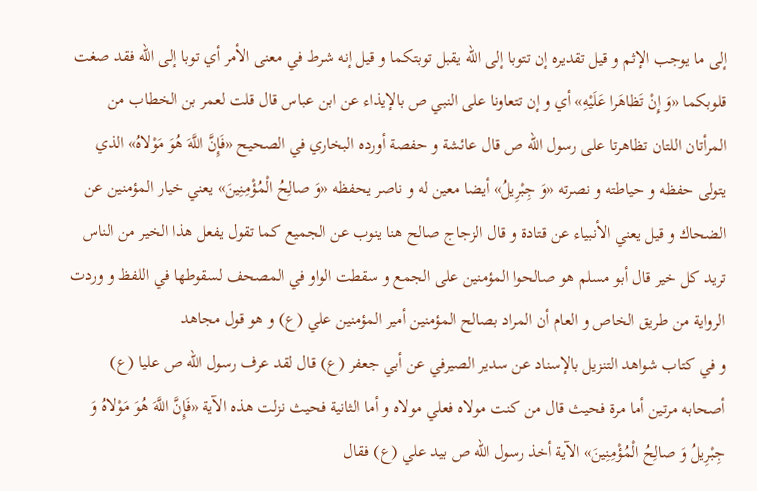إلى ما يوجب الإثم و قيل تقديره إن تتوبا إلى الله يقبل توبتكما و قيل إنه شرط في معنى الأمر أي توبا إلى الله فقد صغت قلوبكما «وَ إِنْ تَظاهَرا عَلَيْهِ» أي و إن تتعاونا على النبي ص بالإيذاء عن ابن عباس قال قلت لعمر بن الخطاب من المرأتان اللتان تظاهرتا على رسول الله ص قال عائشة و حفصة أورده البخاري في الصحيح «فَإِنَّ اللَّهَ هُوَ مَوْلاهُ» الذي يتولى حفظه و حياطته و نصرته «وَ جِبْرِيلُ» أيضا معين له و ناصر يحفظه «وَ صالِحُ الْمُؤْمِنِينَ» يعني خيار المؤمنين عن الضحاك و قيل يعني الأنبياء عن قتادة و قال الزجاج صالح هنا ينوب عن الجميع كما تقول يفعل هذا الخير من الناس تريد كل خير قال أبو مسلم هو صالحوا المؤمنين على الجمع و سقطت الواو في المصحف لسقوطها في اللفظ و وردت الرواية من طريق الخاص و العام أن المراد بصالح المؤمنين أمير المؤمنين علي (ع) و هو قول مجاهد
و في كتاب شواهد التنزيل بالإسناد عن سدير الصيرفي عن أبي جعفر (ع) قال لقد عرف رسول الله ص عليا (ع) أصحابه مرتين أما مرة فحيث قال من كنت مولاه فعلي مولاه و أما الثانية فحيث نزلت هذه الآية «فَإِنَّ اللَّهَ هُوَ مَوْلاهُ وَ جِبْرِيلُ وَ صالِحُ الْمُؤْمِنِينَ» الآية أخذ رسول الله ص بيد علي (ع) فقال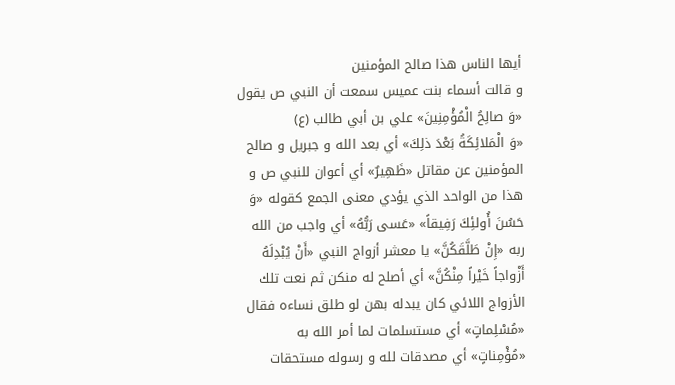أيها الناس هذا صالح المؤمنين
و قالت أسماء بنت عميس سمعت أن النبي ص يقول «وَ صالِحُ الْمُؤْمِنِينَ» علي بن أبي طالب (ع)
«وَ الْمَلائِكَةُ بَعْدَ ذلِكَ» أي بعد الله و جبريل و صالح المؤمنين عن مقاتل «ظَهِيرٌ» أي أعوان للنبي ص و هذا من الواحد الذي يؤدي معنى الجمع كقوله «وَ حَسُنَ أُولئِكَ رَفِيقاً» «عَسى رَبُّهُ» أي واجب من الله ربه «إِنْ طَلَّقَكُنَّ» يا معشر أزواج النبي «أَنْ يُبْدِلَهُ أَزْواجاً خَيْراً مِنْكُنَّ» أي أصلح له منكن ثم نعت تلك الأزواج اللائي كان يبدله بهن لو طلق نساءه فقال «مُسْلِماتٍ» أي مستسلمات لما أمر الله به «مُؤْمِناتٍ» أي مصدقات لله و رسوله مستحقات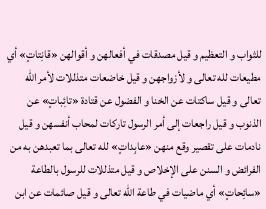للثواب و التعظيم و قيل مصدقات في أفعالهن و أقوالهن «قانِتاتٍ» أي مطيعات لله تعالى و لأزواجهن و قيل خاضعات متذللات لأمر الله تعالى و قيل ساكتات عن الخنا و الفضول عن قتادة «تائِباتٍ» عن الذنوب و قيل راجعات إلى أمر الرسول تاركات لمحاب أنفسهن و قيل نادمات على تقصير وقع منهن «عابِداتٍ» لله تعالى بما تعبدهن به من الفرائض و السنن على الإخلاص و قيل متذللات للرسول بالطاعة «سائِحاتٍ» أي ماضيات في طاعة الله تعالى و قيل صائمات عن ابن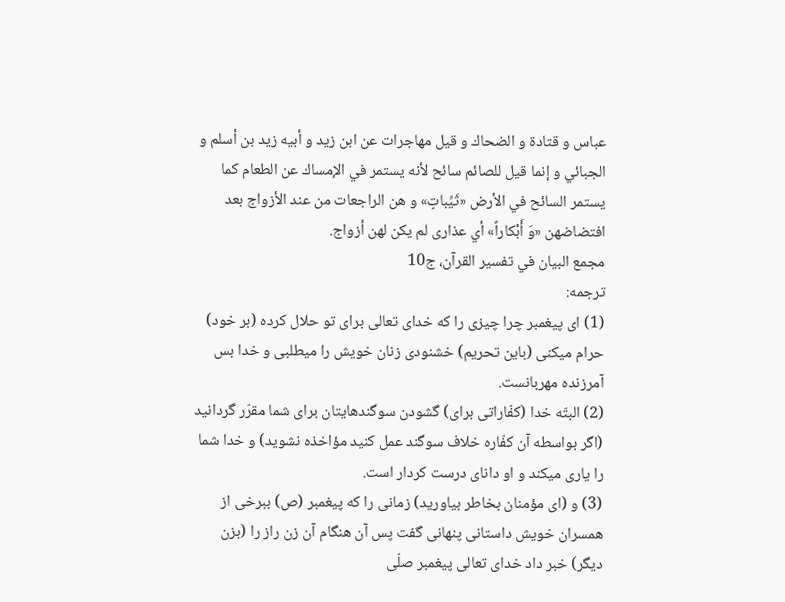عباس و قتادة و الضحاك و قيل مهاجرات عن ابن زيد و أبيه زيد بن أسلم و الجبائي و إنما قيل للصائم سائح لأنه يستمر في الإمساك عن الطعام كما يستمر السائح في الأرض «ثَيِّباتٍ» و هن الراجعات من عند الأزواج بعد افتضاضهن «وَ أَبْكاراً» أي عذارى لم يكن لهن أزواج.
مجمع البيان في تفسير القرآن، ج10
ترجمه:
(1) اى پيغمبر چرا چيزى را كه خداى تعالى براى تو حلال كرده (بر خود) حرام ميكنى (باين تحريم) خشنودى زنان خويش را ميطلبى و خدا بس آمرزنده مهربانست.
(2) البتّه خدا (كفّاراتى براى) گشودن سوگندهايتان براى شما مقرّر گردانيد (اگر بواسطه آن كفّاره خلاف سوگند عمل كنيد مؤاخذه نشويد) و خدا شما را يارى ميكند و او داناى درست كردار است.
(3) و (اى مؤمنان بخاطر بياوريد) زمانى را كه پيغمبر (ص) ببرخى از همسران خويش داستانى پنهانى گفت پس آن هنگام آن زن راز را (بزن ديگر) خبر داد خداى تعالى پيغمبر صلّى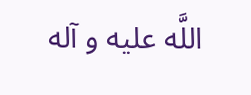اللَّه عليه و آله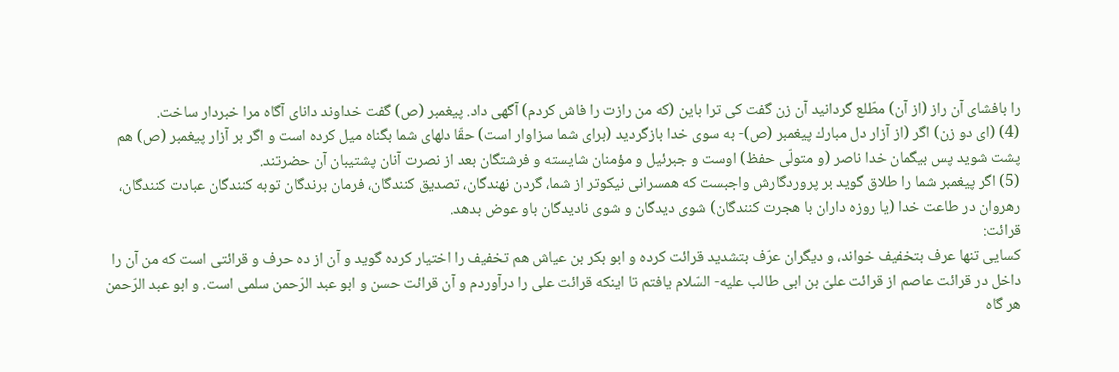را بافشاى آن راز (از آن) مطّلع گردانيد آن زن گفت كى ترا باين (كه من رازت را فاش كردم) آگهى داد. پيغمبر (ص) گفت خداوند داناى آگاه مرا خبردار ساخت.
(4) (اى دو زن) اگر (از آزار دل مبارك پيغمبر (ص)- به سوى خدا بازگرديد (براى شما سزاوار است) حقّا دلهاى شما بگناه ميل كرده است و اگر بر آزار پيغمبر (ص) هم پشت شويد پس بيگمان خدا ناصر (و متولّى حفظ) اوست و جبرئيل و مؤمنان شايسته و فرشتگان بعد از نصرت آنان پشتيبان آن حضرتند.
(5) اگر پيغمبر شما را طلاق گويد بر پروردگارش واجبست كه همسرانى نيكوتر از شما، گردن نهندگان، تصديق كنندگان، فرمان برندگان توبه كنندگان عبادت كنندگان، رهروان در طاعت خدا (يا روزه داران با هجرت كنندگان) شوى ديدگان و شوى ناديدگان باو عوض بدهد.
قرائت:
كسايى تنها عرف بتخفيف خواند، و ديگران عرّف بتشديد قرائت كرده و ابو بكر بن عياش هم تخفيف را اختيار كرده گويد و آن از ده حرف و قرائتى است كه من آن را داخل در قرائت عاصم از قرائت علىّ بن ابى طالب عليه- السّلام يافتم تا اينكه قرائت على را درآوردم و آن قرائت حسن و ابو عبد الرّحمن سلمى است. و ابو عبد الرّحمن هر گاه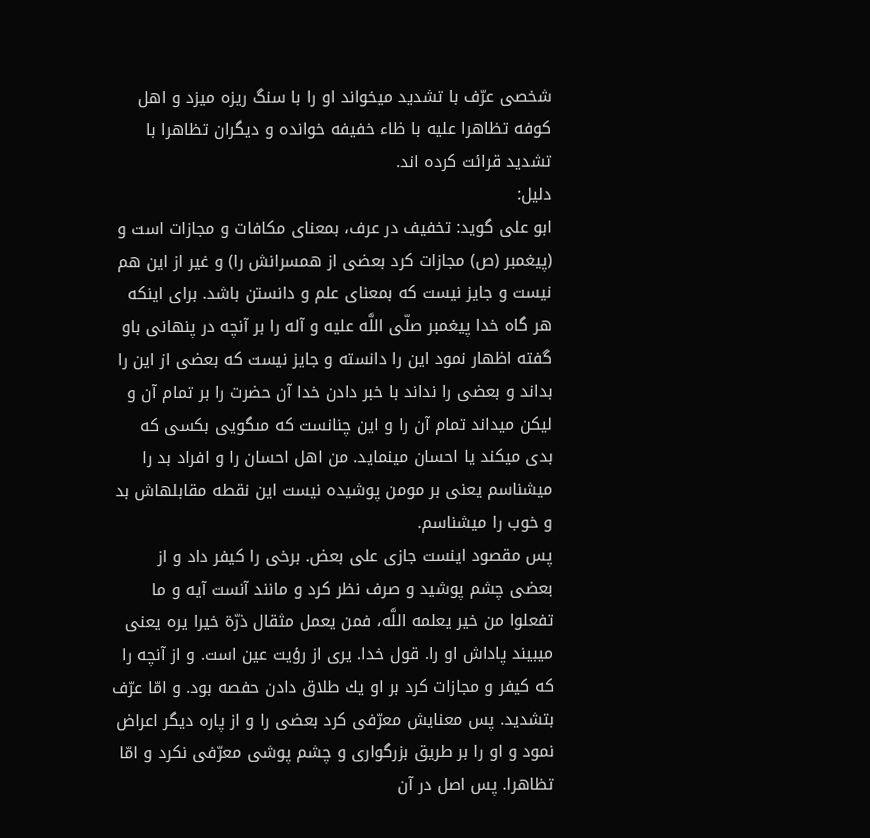شخصى عرّف با تشديد ميخواند او را با سنگ ريزه ميزد و اهل كوفه تظاهرا عليه با ظاء خفيفه خوانده و ديگران تظاهرا با تشديد قرائت كرده اند.
دليل:
ابو على گويد: تخفيف در عرف، بمعناى مكافات و مجازات است و (پيغمبر (ص) مجازات كرد بعضى از همسرانش را) و غير از اين هم نيست و جايز نيست كه بمعناى علم و دانستن باشد. براى اينكه هر گاه خدا پيغمبر صلّى اللَّه عليه و آله را بر آنچه در پنهانى باو گفته اظهار نمود اين را دانسته و جايز نيست كه بعضى از اين را بداند و بعضى را نداند با خبر دادن خدا آن حضرت را بر تمام آن و ليكن ميداند تمام آن را و اين چنانست كه مىگويى بكسى كه بدى ميكند يا احسان مينمايد. من اهل احسان را و افراد بد را ميشناسم يعنى بر مومن پوشيده نيست اين نقطه مقابلهاش بد و خوب را ميشناسم.
پس مقصود اينست جازى على بعض. برخى را كيفر داد و از بعضى چشم پوشيد و صرف نظر كرد و مانند آنست آيه و ما تفعلوا من خير يعلمه اللَّه، فمن يعمل مثقال ذرّة خيرا يره يعنى ميبيند پاداش او را. قول خدا. يرى از رؤيت عين است. و از آنچه را كه كيفر و مجازات كرد بر او يك طلاق دادن حفصه بود. و امّا عرّف بتشديد. پس معنايش معرّفى كرد بعضى را و از پاره ديگر اعراض نمود و او را بر طريق بزرگوارى و چشم پوشى معرّفى نكرد و امّا تظاهرا. پس اصل در آن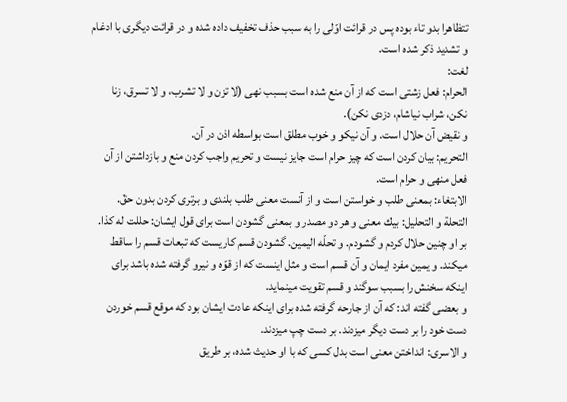تتظاهرا بدو تاء بوده پس در قرائت اوّلى را به سبب حذف تخفيف داده شده و در قرائت ديگرى با ادغام و تشديد ذكر شده است.
لغت:
الحرام: فعل زشتى است كه از آن منع شده است بسبب نهى (لا تزن و لا تشرب، و لا تسرق، زنا نكن، شراب نياشام، دزدى نكن).
و نقيض آن حلال است. و آن نيكو و خوب مطلق است بواسطه اذن در آن.
التحريم: بيان كردن است كه چيز حرام است جايز نيست و تحريم واجب كردن منع و بازداشتن از آن فعل منهى و حرام است.
الابتغاء: بمعنى طلب و خواستن است و از آنست معنى طلب بلندى و برترى كردن بدون حقّ.
التحلة و التحليل: بيك معنى و هر دو مصدر و بمعنى گشودن است براى قول ايشان: حللت له كذا. بر او چنين حلال كردم و گشودم. و تحلّه اليمين. گشودن قسم كاريست كه تبعات قسم را ساقط ميكند. و يمين مفرد ايمان و آن قسم است و مثل اينست كه از قوّه و نيرو گرفته شده باشد براى اينكه سخنش را بسبب سوگند و قسم تقويت مينمايد.
و بعضى گفته اند: كه آن از جارحه گرفته شده براى اينكه عادت ايشان بود كه موقع قسم خوردن دست خود را بر دست ديگر ميزدند. بر دست چپ ميزدند.
و الاسرى: انداختن معنى است بدل كسى كه با او حديث شده، بر طريق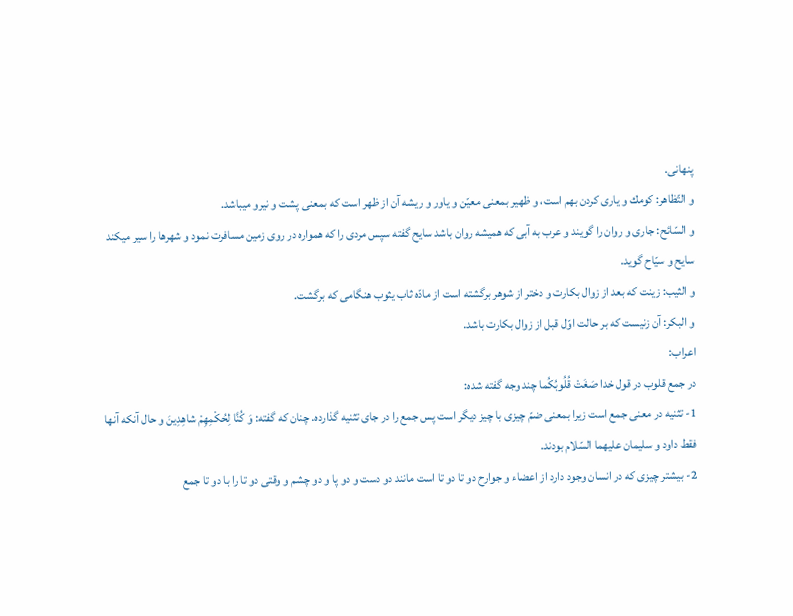پنهانى.
و التّظاهر: كومك و يارى كردن بهم است، و ظهير بمعنى معيّن و ياور و ريشه آن از ظهر است كه بمعنى پشت و نيرو ميباشد.
و السّائح: جارى و روان را گويند و عرب به آبى كه هميشه روان باشد سايح گفته سپس مردى را كه همواره در روى زمين مسافرت نمود و شهرها را سير ميكند سايح و سيّاح گويد.
و الثيب: زينت كه بعد از زوال بكارت و دختر از شوهر برگشته است از مادّه ثاب يثوب هنگامى كه برگشت.
و البكر: آن زنيست كه بر حالت اوّل قبل از زوال بكارت باشد.
اعراب:
در جمع قلوب در قول خدا صَغَتْ قُلُوبُكُما چند وجه گفته شده:
1- تثنيه در معنى جمع است زيرا بمعنى ضمّ چيزى با چيز ديگر است پس جمع را در جاى تثنيه گذارده. چنان كه گفته: وَ كُنَّا لِحُكْمِهِمْ شاهِدِينَ و حال آنكه آنها فقط داود و سليمان عليهما السّلام بودند.
2- بيشتر چيزى كه در انسان وجود دارد از اعضاء و جوارح دو تا دو تا است مانند دو دست و دو پا و دو چشم و وقتى دو تا را با دو تا جمع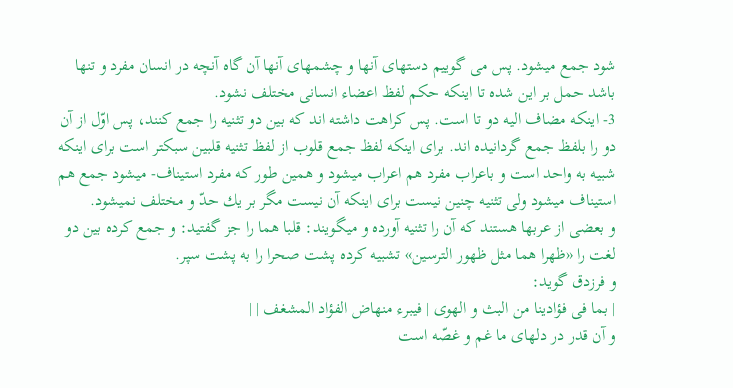شود جمع ميشود. پس مى گوييم دستهاى آنها و چشمهاى آنها آن گاه آنچه در انسان مفرد و تنها باشد حمل بر اين شده تا اينكه حكم لفظ اعضاء انسانى مختلف نشود.
3- اينكه مضاف اليه دو تا است. پس كراهت داشته اند كه بين دو تثنيه را جمع كنند، پس اوّل از آن دو را بلفظ جمع گردانيده اند. براى اينكه لفظ جمع قلوب از لفظ تثنيه قلبين سبكتر است براى اينكه شبيه به واحد است و باعراب مفرد هم اعراب ميشود و همين طور كه مفرد استيناف- ميشود جمع هم استيناف ميشود ولى تثنيه چنين نيست براى اينكه آن نيست مگر بر يك حدّ و مختلف نميشود.
و بعضى از عربها هستند كه آن را تثنيه آورده و ميگويند: قلبا هما را جز گفتيد: و جمع كرده بين دو لغت را «ظهرا هما مثل ظهور الترسين» تشبيه كرده پشت صحرا را به پشت سپر.
و فرزدق گويد:
| بما فى فؤادينا من البث و الهوى | فيبرء منهاض الفؤاد المشغف | |
و آن قدر در دلهاى ما غم و غصّه است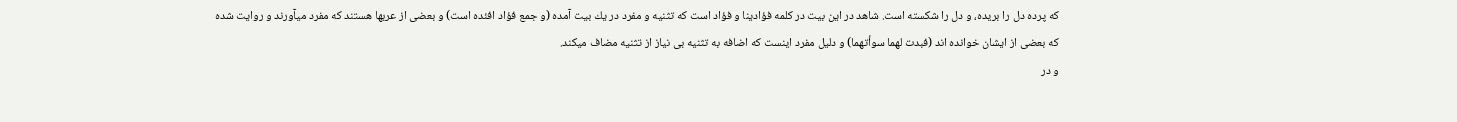كه پرده دل را بريده، و دل را شكسته است. شاهد در اين بيت در كلمه فؤادينا و فؤاد است كه تثنيه و مفرد در يك بيت آمده (و جمع فؤاد افئده است) و بعضى از عربها هستند كه مفرد ميآورند و روايت شده كه بعضى از ايشان خوانده اند (فبدت لهما سوأتهما) و دليل مفرد اينست كه اضافه به تثنيه بى نياز از تثنيه مضاف ميكند.
و در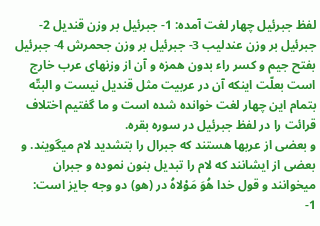لفظ جبرئيل چهار لغت آمده: 1- جبرئيل بر وزن قنديل 2- جبرئيل بر وزن عندليب 3- جبرئيل بر وزن جحمرش 4- جبرئيل بفتح جيم و كسر راء بدون همزه و آن از وزنهاى عرب خارج است بعلّت اينكه آن در عربيت مثل قنديل نيست و البتّه بتمام اين چهار لغت خوانده شده است و ما گفتيم اختلاف قرائت را در لفظ جبرئيل در سوره بقره.
و بعضى از عربها هستند كه جبرال را بتشديد لام ميگويند. و بعضى از ايشانند كه لام را تبديل بنون نموده و جبران ميخوانند و قول خدا هُوَ مَوْلاهُ در (هو) دو وجه جايز است:
1-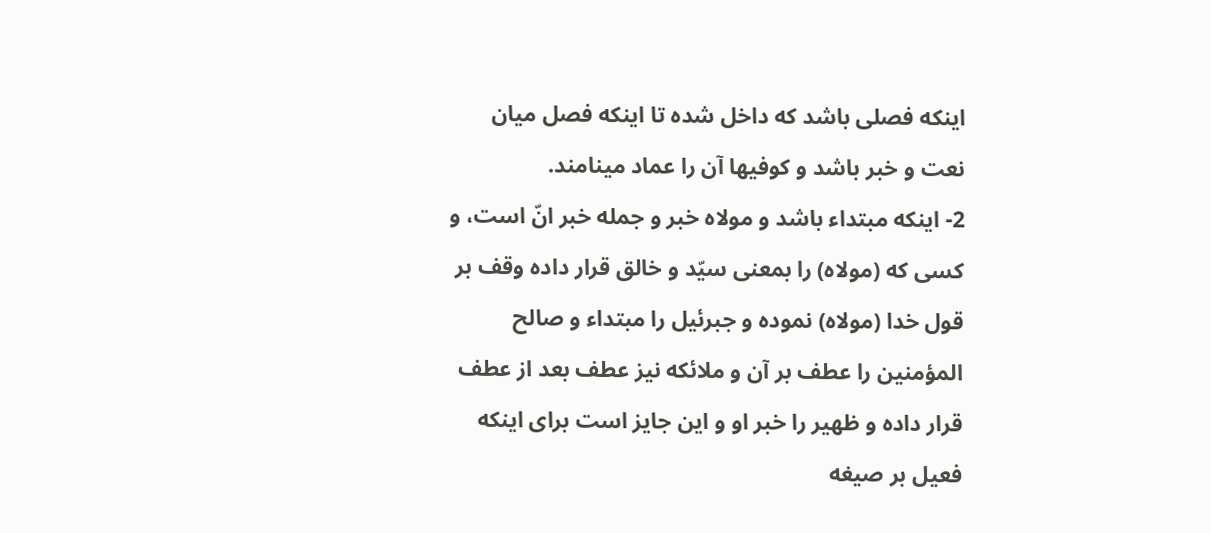اينكه فصلى باشد كه داخل شده تا اينكه فصل ميان نعت و خبر باشد و كوفيها آن را عماد مينامند.
2- اينكه مبتداء باشد و مولاه خبر و جمله خبر انّ است، و كسى كه (مولاه) را بمعنى سيّد و خالق قرار داده وقف بر قول خدا (مولاه) نموده و جبرئيل را مبتداء و صالح المؤمنين را عطف بر آن و ملائكه نيز عطف بعد از عطف قرار داده و ظهير را خبر او و اين جايز است براى اينكه فعيل بر صيغه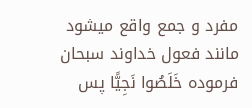مفرد و جمع واقع ميشود مانند فعول خداوند سبحان فرموده خَلَصُوا نَجِيًّا پس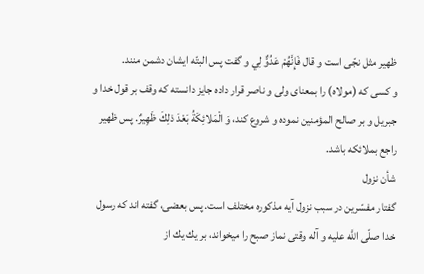ظهير مثل نجّى است و قال فَإِنَّهُمْ عَدُوٌّ لِي و گفت پس البتّه ايشان دشمن منند.
و كسى كه (مولاه) را بمعناى ولى و ناصر قرار داده جايز دانسته كه وقف بر قول خدا و جبريل و بر صالح المؤمنين نموده و شروع كند، وَ الْمَلائِكَةُ بَعْدَ ذلِكَ ظَهِيرٌ. پس ظهير راجع بملائكه باشد.
شأن نزول
گفتار مفسّرين در سبب نزول آيه مذكوره مختلف است. پس بعضى، گفته اند كه رسول خدا صلّى اللَّه عليه و آله وقتى نماز صبح را ميخواند، بر يك يك از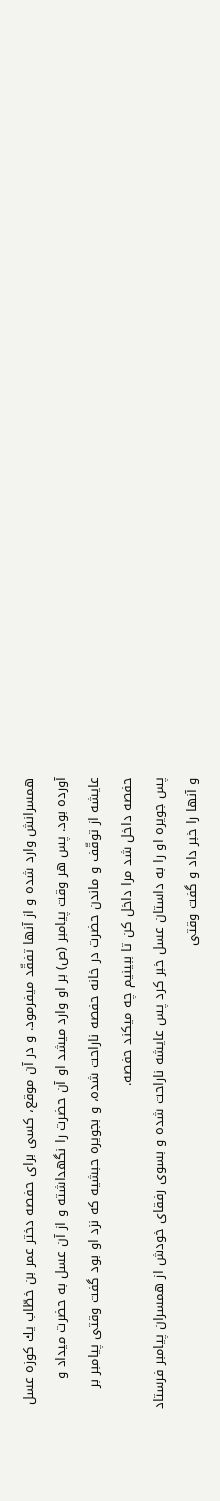همسرانش وارد شده و از آنها تفقّد ميفرمود. و در آن موقع، كسى براى حفصه دختر عمر بن خطّاب يك كوزه عسل آورده بود. پس هر وقت پيامبر (ص) بر او وارد ميشد او آن حضرت را نگهداشته و از آن عسل به حضرت ميداد و عايشه از توقّف و ماندن حضرت در خانه حفصه ناراحت شده، و بجويره حبشيه كه نزد او بود گفت وقتى پيامبر بر حفصه داخل شد مرا داخل كن تا ببينيم چه ميكند حفصه.
پس جويره او را به داستان عسل خبر كرد پس عايشه ناراحت شده و بسوى رفقاى خودش از همسران پيامبر فرستاد و آنها را خبر داد و گفت وقتى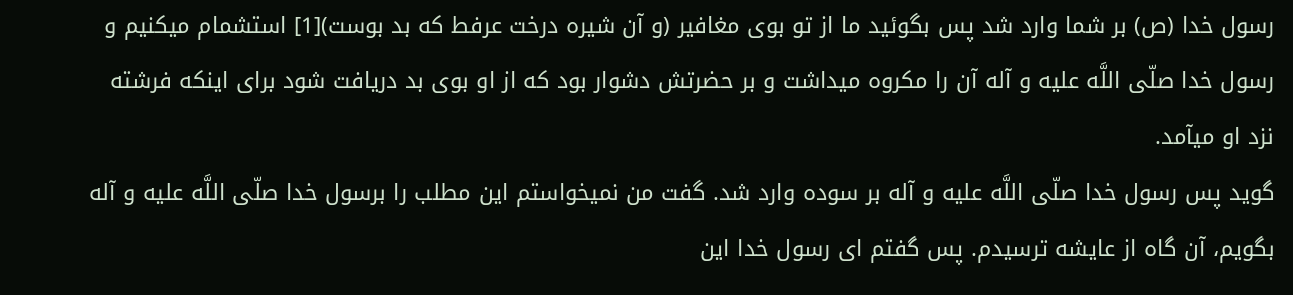رسول خدا (ص) بر شما وارد شد پس بگوئيد ما از تو بوى مغافير (و آن شيره درخت عرفط كه بد بوست)[1] استشمام ميكنيم و رسول خدا صلّى اللَّه عليه و آله آن را مكروه ميداشت و بر حضرتش دشوار بود كه از او بوى بد دريافت شود براى اينكه فرشته نزد او ميآمد.
گويد پس رسول خدا صلّى اللَّه عليه و آله بر سوده وارد شد. گفت من نميخواستم اين مطلب را برسول خدا صلّى اللَّه عليه و آله بگويم، آن گاه از عايشه ترسيدم. پس گفتم اى رسول خدا اين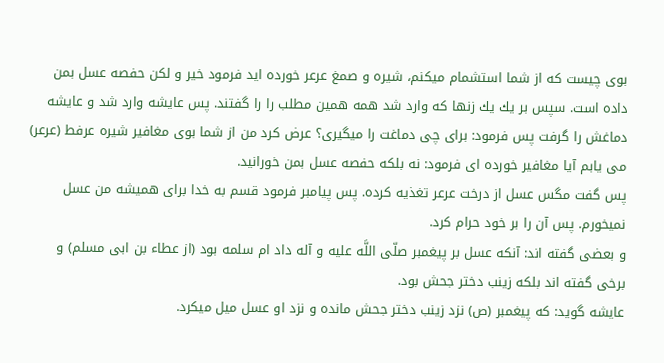بوى چيست كه از شما استشمام ميكنم، شيره و صمغ عرعر خورده ايد فرمود خير و لكن حفصه عسل بمن داده است. سپس بر يك يك زنها كه وارد شد همه همين مطلب را را گفتند. پس عايشه وارد شد و عايشه دماغش را گرفت پس فرمود: براى چى دماغت را ميگيرى؟ عرض كرد من از شما بوى مغافير شيره عرفط (عرعر) مى يابم آيا مغافير خورده اى فرمود: نه بلكه حفصه عسل بمن خورانيد.
پس گفت مگس عسل از درخت عرعر تغذيه كرده. پس پيامبر فرمود قسم به خدا براى هميشه من عسل نميخورم. پس آن را بر خود حرام كرد.
و بعضى گفته اند: آنكه عسل بر پيغمبر صلّى اللَّه عليه و آله داد ام سلمه بود (از عطاء بن ابى مسلم) و برخى گفته اند بلكه زينب دختر جحش بود.
عايشه گويد: كه پيغمبر (ص) نزد زينب دختر جحش مانده و نزد او عسل ميل ميكرد.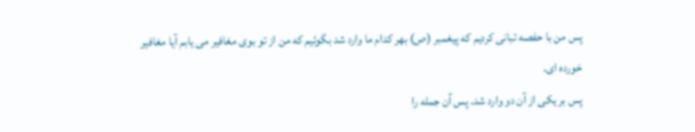پس من با حفصه تبانى كرديم كه پيغمبر (ص) بهر كدام ما وارد شد بگوئيم كه من از تو بوى مغافير مى يابم آيا مغافير خورده اى.
پس بر يكى از آن دو وارد شد. پس آن جمله را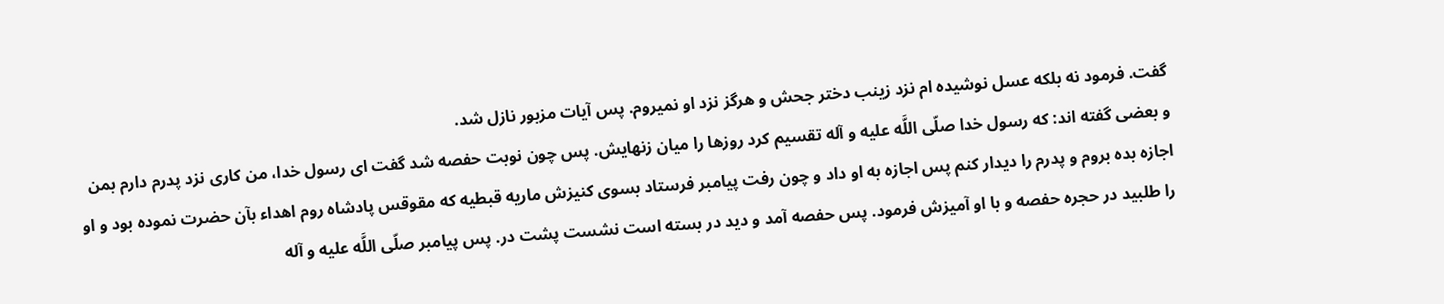گفت. فرمود نه بلكه عسل نوشيده ام نزد زينب دختر جحش و هرگز نزد او نميروم. پس آيات مزبور نازل شد.
و بعضى گفته اند: كه رسول خدا صلّى اللَّه عليه و آله تقسيم كرد روزها را ميان زنهايش. پس چون نوبت حفصه شد گفت اى رسول خدا، من كارى نزد پدرم دارم بمن اجازه بده بروم و پدرم را ديدار كنم پس اجازه به او داد و چون رفت پيامبر فرستاد بسوى كنيزش ماريه قبطيه كه مقوقس پادشاه روم اهداء بآن حضرت نموده بود و او را طلبيد در حجره حفصه و با او آميزش فرمود. پس حفصه آمد و ديد در بسته است نشست پشت در. پس پيامبر صلّى اللَّه عليه و آله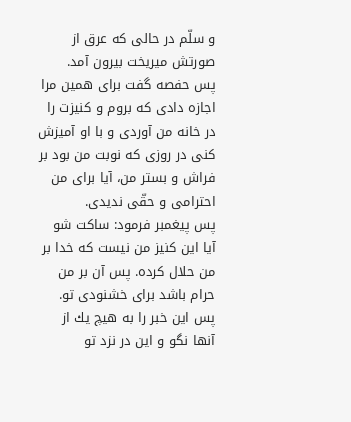و سلّم در حالى كه عرق از صورتش ميريخت بيرون آمد.
پس حفصه گفت براى همين مرا اجازه دادى كه بروم و كنيزت را در خانه من آوردى و با او آميزش كنى در روزى كه نوبت من بود بر فراش و بستر من، آيا براى من احترامى و حقّى نديدى.
پس پيغمبر فرمود: ساكت شو آيا اين كنيز من نيست كه خدا بر من حلال كرده. پس آن بر من حرام باشد براى خشنودى تو. پس اين خبر را به هيچ يك از آنها نگو و اين در نزد تو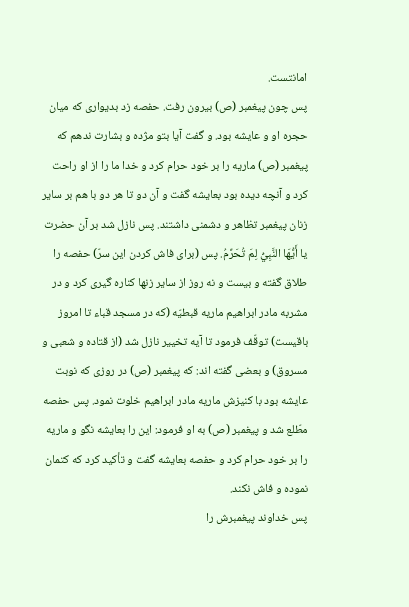امانتست.
پس چون پيغمبر (ص) بيرون رفت. حفصه زد بديوارى كه ميان حجره او و عايشه بود. و گفت آيا بتو مژده و بشارت ندهم كه پيغمبر (ص) ماريه را بر خود حرام كرد و خدا ما را از او راحت كرد و آنچه ديده بود بعايشه گفت و آن دو تا هر دو با هم بر ساير زنان پيغمبر تظاهر و دشمنى داشتند. پس نازل شد بر آن حضرت يا أَيُّهَا النَّبِيُّ لِمَ تُحَرِّمُ. پس (براى فاش كردن اين سرّ) حفصه را طلاق گفته و بيست و نه روز از ساير زنها كناره گيرى كرد و در مشربه مادر ابراهيم ماريه قبطيّه (كه در مسجد قباء تا امروز باقيست) توقّف فرمود تا آيه تخيير نازل شد (از قتاده و شعبى و مسروق) و بعضى گفته اند: كه پيغمبر (ص) در روزى كه نوبت عايشه بود با كنيزش ماريه مادر ابراهيم خلوت نمود. پس حفصه مطّلع شد و پيغمبر (ص) به او فرمود: اين را بعايشه نگو و ماريه را بر خود حرام كرد و حفصه بعايشه گفت و تأكيد كرد كه كتمان نموده و فاش نكند.
پس خداوند پيغمبرش را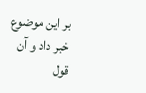بر اين موضوع خبر داد و آن قول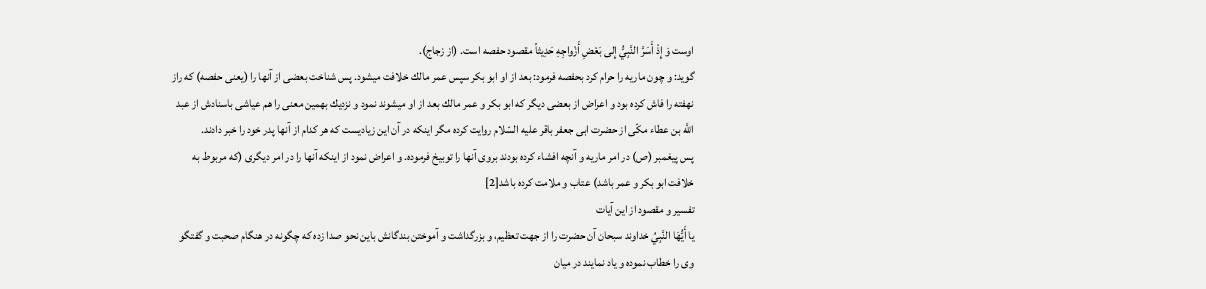اوست وَ إِذْ أَسَرَّ النَّبِيُّ إِلى بَعْضِ أَزْواجِهِ حَدِيثاً مقصود حفصه است. (از زجاج).
گويد: و چون ماريه را حرام كرد بحفصه فرمود: بعد از او ابو بكر سپس عمر مالك خلافت ميشود. پس شناخت بعضى از آنها را (يعنى حفصه) كه راز نهفته را فاش كرده بود و اعراض از بعضى ديگر كه ابو بكر و عمر مالك بعد از او ميشوند نمود و نزديك بهمين معنى را هم عياشى باسنادش از عبد اللَّه بن عطاء مكّى از حضرت ابى جعفر باقر عليه السّلام روايت كرده مگر اينكه در آن اين زياديست كه هر كدام از آنها پدر خود را خبر دادند.
پس پيغمبر (ص) در امر ماريه و آنچه افشاء كرده بودند بروى آنها را توبيخ فرموده. و اعراض نمود از اينكه آنها را در امر ديگرى (كه مربوط به خلافت ابو بكر و عمر باشد) عتاب و ملامت كرده باشد[2]
تفسير و مقصود از اين آيات
يا أَيُّهَا النَّبِيُ خداوند سبحان آن حضرت را از جهت تعظيم، و بزرگداشت و آموختن بندگانش باين نحو صدا زده كه چگونه در هنگام صحبت و گفتگو وى را خطاب نموده و ياد نمايند در ميان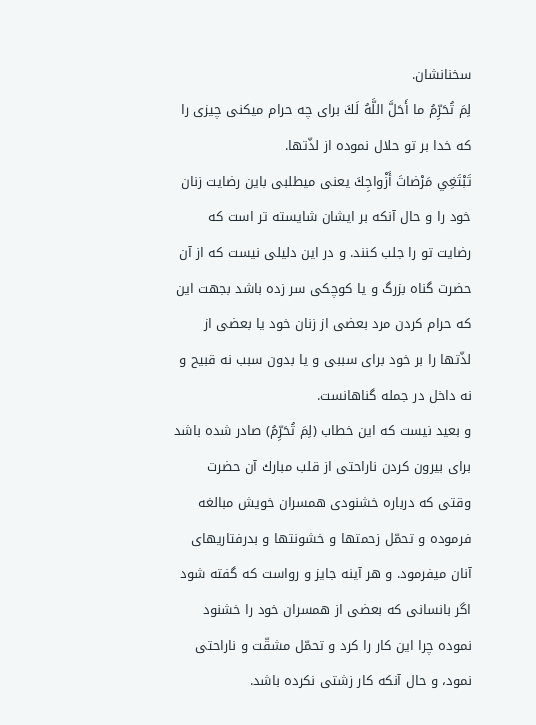سخنانشان.
لِمَ تُحَرِّمُ ما أَحَلَّ اللَّهُ لَكَ براى چه حرام ميكنى چيزى را كه خدا بر تو حلال نموده از لذّتها.
تَبْتَغِي مَرْضاتَ أَزْواجِكَ يعنى ميطلبى باين رضايت زنان خود را و حال آنكه بر ايشان شايسته تر است كه رضايت تو را جلب كنند. و در اين دليلى نيست كه از آن حضرت گناه بزرگ و يا كوچكى سر زده باشد بجهت اين كه حرام كردن مرد بعضى از زنان خود يا بعضى از لذّتها را بر خود براى سببى و يا بدون سبب نه قبيح و نه داخل در جمله گناهانست.
و بعيد نيست كه اين خطاب (لِمَ تُحَرِّمُ) صادر شده باشد براى بيرون كردن ناراحتى از قلب مبارك آن حضرت وقتى كه درباره خشنودى همسران خويش مبالغه فرموده و تحمّل زحمتها و خشونتها و بدرفتاريهاى آنان ميفرمود. و هر آينه جايز و رواست كه گفته شود اگر بانسانى كه بعضى از همسران خود را خشنود نموده چرا اين كار را كرد و تحمّل مشقّت و ناراحتى نمود، و حال آنكه كار زشتى نكرده باشد.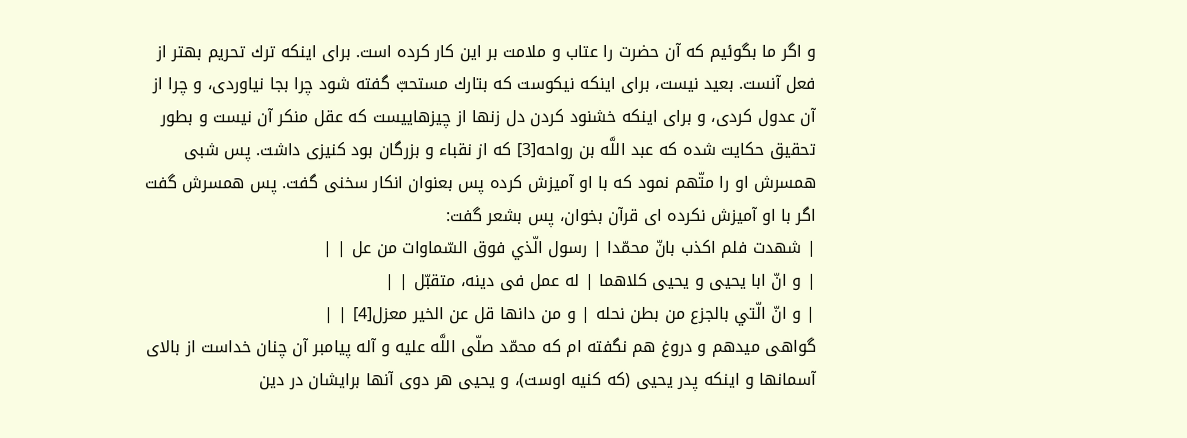و اگر ما بگوئيم كه آن حضرت را عتاب و ملامت بر اين كار كرده است. براى اينكه ترك تحريم بهتر از فعل آنست. بعيد نيست، براى اينكه نيكوست كه بتارك مستحبّ گفته شود چرا بجا نياوردى، و چرا از آن عدول كردى، و براى اينكه خشنود كردن دل زنها از چيزهاييست كه عقل منكر آن نيست و بطور تحقيق حكايت شده كه عبد اللَّه بن رواحه[3] كه از نقباء و بزرگان بود كنيزى داشت. پس شبى همسرش او را متّهم نمود كه با او آميزش كرده پس بعنوان انكار سخنى گفت. پس همسرش گفت اگر با او آميزش نكرده اى قرآن بخوان، پس بشعر گفت:
| شهدت فلم اكذب بانّ محمّدا | رسول الّذي فوق السّماوات من عل | |
| و انّ ابا يحيى و يحيى كلاهما | له عمل فى دينه، متقبّل | |
| و انّ الّتي بالجزع من بطن نحله | و من دانها قل عن الخير معزل[4] | |
گواهى ميدهم و دروغ هم نگفته ام كه محمّد صلّى اللَّه عليه و آله پيامبر آن چنان خداست از بالاى آسمانها و اينكه پدر يحيى (كه كنيه اوست)، و يحيى هر دوى آنها برايشان در دين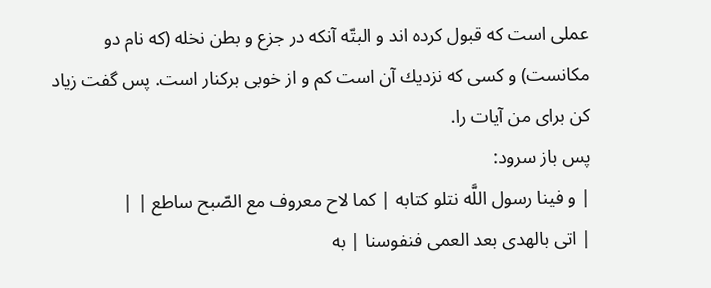عملى است كه قبول كرده اند و البتّه آنكه در جزع و بطن نخله (كه نام دو مكانست) و كسى كه نزديك آن است كم و از خوبى بركنار است. پس گفت زياد كن براى من آيات را.
پس باز سرود:
| و فينا رسول اللَّه نتلو كتابه | كما لاح معروف مع الصّبح ساطع | |
| اتى بالهدى بعد العمى فنفوسنا | به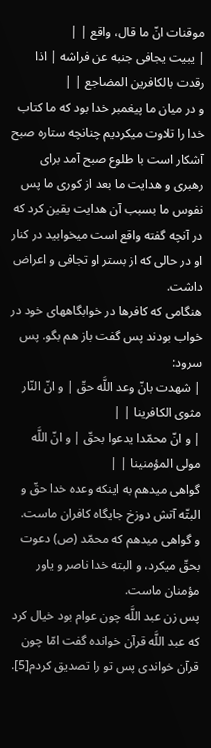موقنات انّ ما قال، واقع | |
| يبيت يجافى جنبه عن فراشه | اذا رقدت بالكافرين المضاجع | |
و در ميان ما پيغمبر خدا بود كه ما كتاب خدا را تلاوت ميكرديم چنانچه ستاره صبح آشكار است با طلوع صبح آمد براى رهبرى و هدايت ما بعد از كورى ما پس نفوس ما بسبب آن هدايت يقين كرد كه در آنچه گفته واقع است ميخوابيد در كنار او در حالى كه از بستر او تجافى و اعراض داشت.
هنگامى كه كافرها در خوابگاههاى خود در خواب بودند پس گفت باز هم بگو. پس سرود:
| شهدت بانّ وعد اللَّه حقّ | و انّ النّار مثوى الكافرينا | |
| و انّ محمّدا يدعوا بحقّ | و انّ اللَّه مولى المؤمنينا | |
گواهى ميدهم به اينكه وعده خدا حقّ و البتّه آتش دوزخ جايگاه كافران ماست.
و گواهى ميدهم كه محمّد (ص) دعوت بحقّ ميكرد، و البته خدا ناصر و ياور مؤمنان ماست.
پس زن عبد اللَّه چون عوام بود خيال كرد كه عبد اللَّه قرآن خوانده گفت امّا چون قرآن خواندى پس تو را تصديق كردم[5].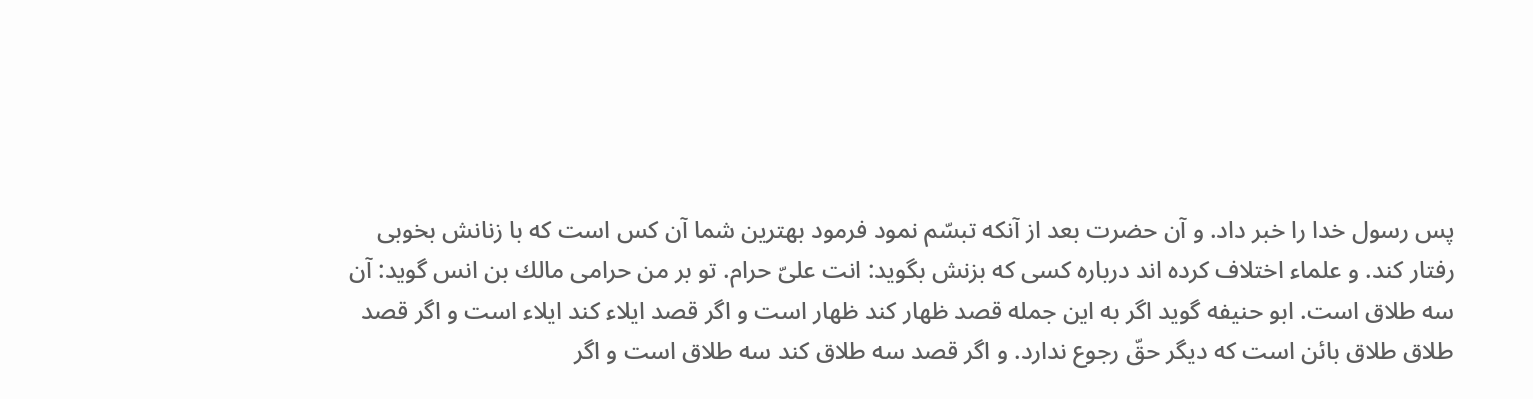پس رسول خدا را خبر داد. و آن حضرت بعد از آنكه تبسّم نمود فرمود بهترين شما آن كس است كه با زنانش بخوبى رفتار كند. و علماء اختلاف كرده اند درباره كسى كه بزنش بگويد: انت علىّ حرام. تو بر من حرامى مالك بن انس گويد: آن سه طلاق است. ابو حنيفه گويد اگر به اين جمله قصد ظهار كند ظهار است و اگر قصد ايلاء كند ايلاء است و اگر قصد طلاق طلاق بائن است كه ديگر حقّ رجوع ندارد. و اگر قصد سه طلاق كند سه طلاق است و اگر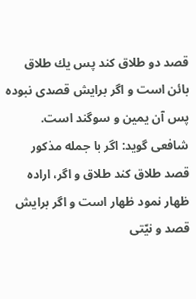قصد دو طلاق كند پس يك طلاق بائن است و اگر برايش قصدى نبوده پس آن يمين و سوگند است.
شافعى گويد: اگر با جمله مذكور قصد طلاق كند طلاق و اگر، اراده ظهار نمود ظهار است و اگر برايش قصد و نيّتى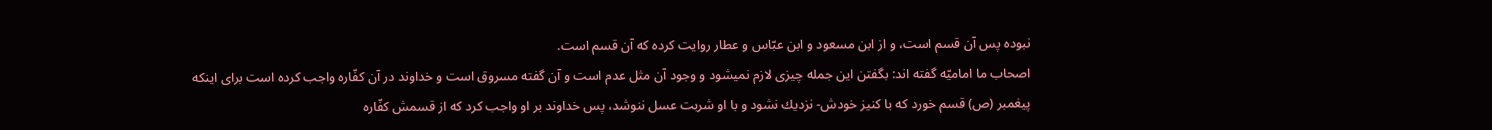نبوده پس آن قسم است، و از ابن مسعود و ابن عبّاس و عطار روايت كرده كه آن قسم است.
اصحاب ما اماميّه گفته اند: بگفتن اين جمله چيزى لازم نميشود و وجود آن مثل عدم است و آن گفته مسروق است و خداوند در آن كفّاره واجب كرده است براى اينكه پيغمبر (ص) قسم خورد كه با كنيز خودش- نزديك نشود و با او شربت عسل ننوشد، پس خداوند بر او واجب كرد كه از قسمش كفّاره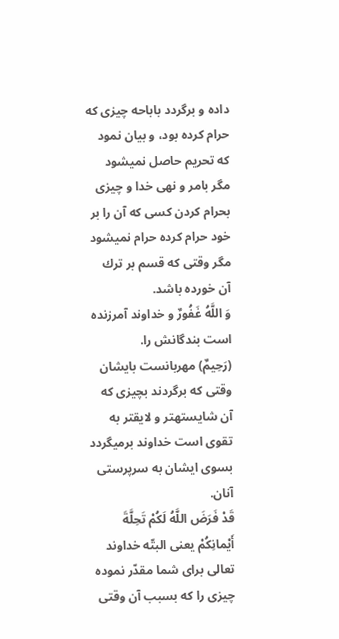داده و برگردد باباحه چيزى كه حرام كرده بود، و بيان نمود كه تحريم حاصل نميشود مگر بامر و نهى خدا و چيزى بحرام كردن كسى كه آن را بر خود حرام كرده حرام نميشود مگر وقتى كه قسم بر ترك آن خورده باشد.
وَ اللَّهُ غَفُورٌ و خداوند آمرزنده است بندگانش را.
(رَحِيمٌ) مهربانست بايشان وقتى كه برگردند بچيزى كه آن شايستهتر و لايقتر به تقوى است خداوند برميگردد بسوى ايشان به سرپرستى آنان.
قَدْ فَرَضَ اللَّهُ لَكُمْ تَحِلَّةَ أَيْمانِكُمْ يعنى البتّه خداوند تعالى براى شما مقدّر نموده چيزى را كه بسبب آن وقتى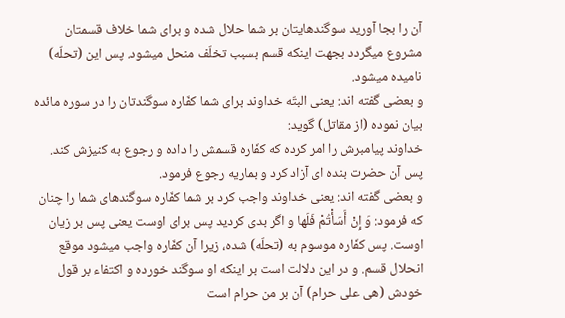آن را بجا آوريد سوگندهايتان بر شما حلال شده و براى شما خلاف قسمتان مشروع ميگردد بجهت اينكه قسم بسبب تخلّف منحل ميشود. پس اين (تحلّه) ناميده ميشود.
و بعضى گفته اند: يعنى البتّه خداوند براى شما كفّاره سوگندتان را در سوره مائده بيان نموده (از مقاتل) گويد:
خداوند پيامبرش را امر كرده كه كفّاره قسمش را داده و رجوع به كنيزش كند. پس آن حضرت بنده اى آزاد كرد و بماريه رجوع فرمود.
و بعضى گفته اند: يعنى خداوند واجب كرد بر شما كفّاره سوگندهاى شما را چنان كه فرمود: وَ إِنْ أَسَأْتُمْ فَلَها و اگر بدى كرديد پس براى اوست يعنى پس بر زيان اوست. پس كفّاره موسوم به (تحلّه) شده، زيرا آن كفّاره واجب ميشود موقع انحلال قسم. و در اين دلالت است بر اينكه او سوگند خورده و اكتفاء بر قول خودش (هى على حرام) آن بر من حرام است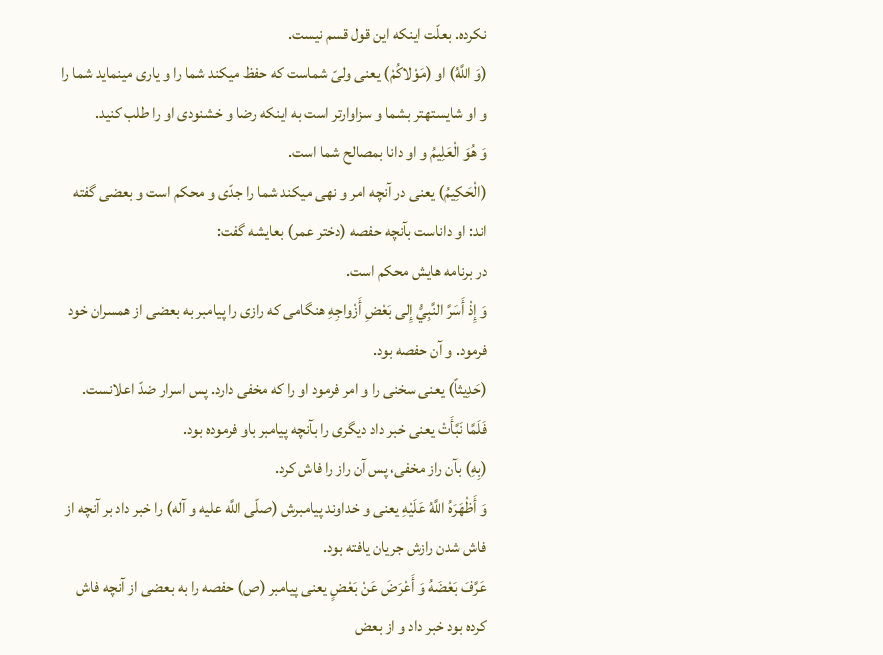نكرده. بعلّت اينكه اين قول قسم نيست.
(وَ اللَّهُ) او (مَوْلاكُمْ) يعنى ولىّ شماست كه حفظ ميكند شما را و يارى مينمايد شما را و او شايستهتر بشما و سزاوارتر است به اينكه رضا و خشنودى او را طلب كنيد.
وَ هُوَ الْعَلِيمُ و او دانا بمصالح شما است.
(الْحَكِيمُ) يعنى در آنچه امر و نهى ميكند شما را جدّى و محكم است و بعضى گفته اند: او داناست بآنچه حفصه (دختر عمر) بعايشه گفت:
در برنامه هايش محكم است.
وَ إِذْ أَسَرَّ النَّبِيُّ إِلى بَعْضِ أَزْواجِهِ هنگامى كه رازى را پيامبر به بعضى از همسران خود فرمود. و آن حفصه بود.
(حَدِيثاً) يعنى سخنى را و امر فرمود او را كه مخفى دارد. پس اسرار ضدّ اعلانست.
فَلَمَّا نَبَّأَتْ يعنى خبر داد ديگرى را بآنچه پيامبر باو فرموده بود.
(بِهِ) بآن راز مخفى، پس آن راز را فاش كرد.
وَ أَظْهَرَهُ اللَّهُ عَلَيْهِ يعنى و خداوند پيامبرش (صلّى اللَّه عليه و آله) را خبر داد بر آنچه از فاش شدن رازش جريان يافته بود.
عَرَّفَ بَعْضَهُ وَ أَعْرَضَ عَنْ بَعْضٍ يعنى پيامبر (ص) حفصه را به بعضى از آنچه فاش كرده بود خبر داد و از بعض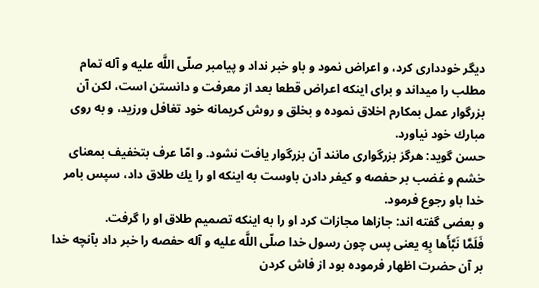ديگر خوددارى كرد، و اعراض نمود و باو خبر نداد و پيامبر صلّى اللَّه عليه و آله تمام مطلب را ميداند و براى اينكه اعراض قطعا بعد از معرفت و دانستن است، لكن آن بزرگوار عمل بمكارم اخلاق نموده و بخلق و روش كريمانه خود تغافل ورزيد، و به روى مبارك خود نياورد.
حسن گويد: هرگز بزرگوارى مانند آن بزرگوار يافت نشود. و امّا عرف بتخفيف بمعناى خشم و غضب بر حفصه و كيفر دادن باوست به اينكه او را يك طلاق داد، سپس بامر خدا باو رجوع فرمود.
و بعضى گفته اند: جازاها مجازات كرد او را به اينكه تصميم طلاق او را گرفت.
فَلَمَّا نَبَّأَها بِهِ يعنى پس چون رسول خدا صلّى اللَّه عليه و آله حفصه را خبر داد بآنچه خدا بر آن حضرت اظهار فرموده بود از فاش كردن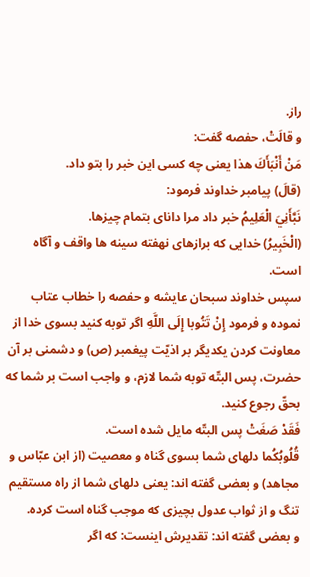راز.
و قالَتْ، حفصه گفت:
مَنْ أَنْبَأَكَ هذا يعنى چه كسى اين خبر را بتو داد.
(قالَ) پيامبر خداوند فرمود:
نَبَّأَنِيَ الْعَلِيمُ خبر داد مرا داناى بتمام چيزها.
(الْخَبِيرُ) خدايى كه برازهاى نهفته سينه ها واقف و آگاه است.
سپس خداوند سبحان عايشه و حفصه را خطاب عتاب نموده و فرمود إِنْ تَتُوبا إِلَى اللَّهِ اگر توبه كنيد بسوى خدا از معاونت كردن يكديگر بر اذيّت پيغمبر (ص) و دشمنى بر آن حضرت، پس البتّه توبه شما لازم، و واجب است بر شما كه بحقّ رجوع كنيد.
فَقَدْ صَغَتْ پس البتّه مايل شده است.
قُلُوبُكُما دلهاى شما بسوى گناه و معصيت (از ابن عبّاس و مجاهد) و بعضى گفته اند: يعنى دلهاى شما از راه مستقيم تنگ و از ثواب عدول بچيزى كه موجب گناه است كرده.
و بعضى گفته اند: تقديرش اينست: كه اگر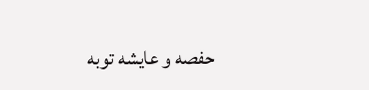حفصه و عايشه توبه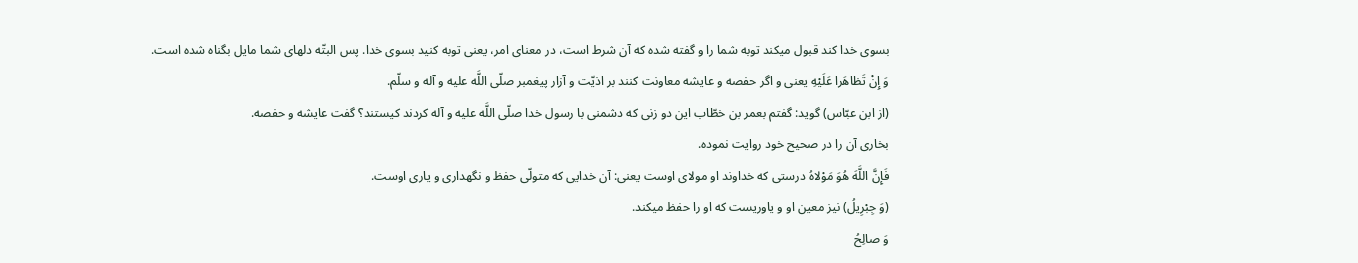بسوى خدا كند قبول ميكند توبه شما را و گفته شده كه آن شرط است، در معناى امر، يعنى توبه كنيد بسوى خدا. پس البتّه دلهاى شما مايل بگناه شده است.
وَ إِنْ تَظاهَرا عَلَيْهِ يعنى و اگر حفصه و عايشه معاونت كنند بر اذيّت و آزار پيغمبر صلّى اللَّه عليه و آله و سلّم.
(از ابن عبّاس) گويد: گفتم بعمر بن خطّاب اين دو زنى كه دشمنى با رسول خدا صلّى اللَّه عليه و آله كردند كيستند؟ گفت عايشه و حفصه.
بخارى آن را در صحيح خود روايت نموده.
فَإِنَّ اللَّهَ هُوَ مَوْلاهُ درستى كه خداوند او مولاى اوست يعنى: آن خدايى كه متولّى حفظ و نگهدارى و يارى اوست.
(وَ جِبْرِيلُ) نيز معين او و ياوريست كه او را حفظ ميكند.
وَ صالِحُ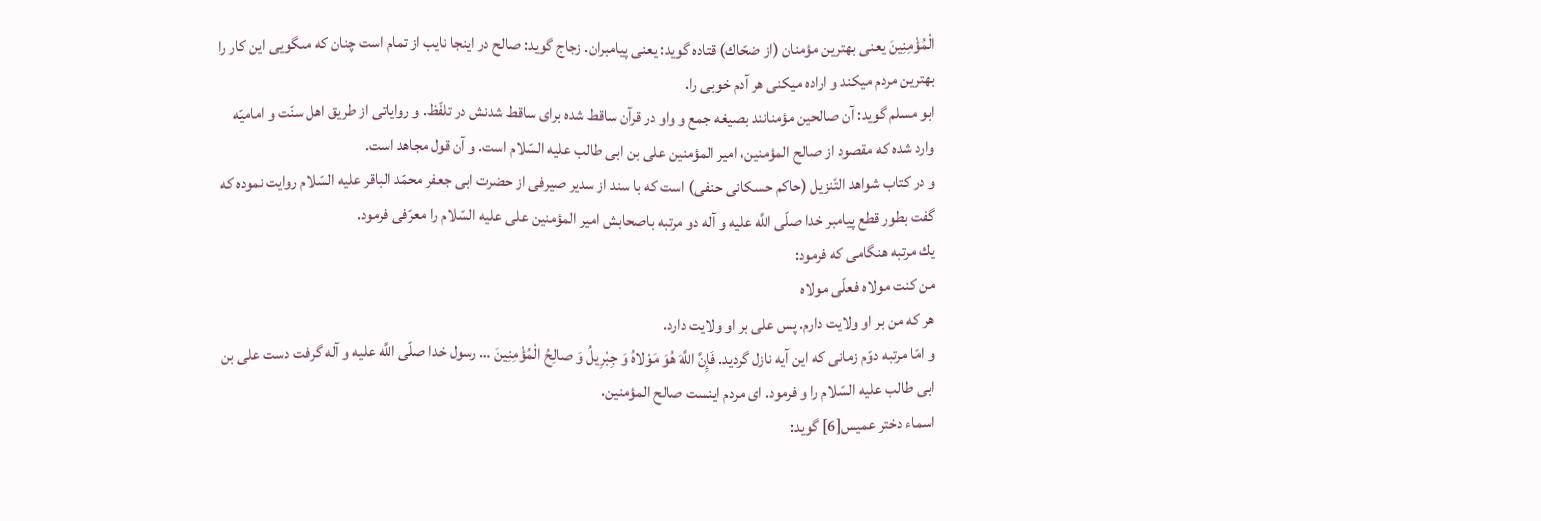الْمُؤْمِنِينَ يعنى بهترين مؤمنان (از ضحّاك) قتاده گويد: يعنى پيامبران. زجاج گويد: صالح در اينجا نايب از تمام است چنان كه مىگويى اين كار را بهترين مردم ميكند و اراده ميكنى هر آدم خوبى را.
ابو مسلم گويد: آن صالحين مؤمنانند بصيغه جمع و واو در قرآن ساقط شده براى ساقط شدنش در تلفّظ. و رواياتى از طريق اهل سنّت و اماميّه وارد شده كه مقصود از صالح المؤمنين، امير المؤمنين على بن ابى طالب عليه السّلام است. و آن قول مجاهد است.
و در كتاب شواهد التّنزيل (حاكم حسكانى حنفى) است كه با سند از سدير صيرفى از حضرت ابى جعفر محمّد الباقر عليه السّلام روايت نموده كه گفت بطور قطع پيامبر خدا صلّى اللَّه عليه و آله دو مرتبه باصحابش امير المؤمنين على عليه السّلام را معرّفى فرمود.
يك مرتبه هنگامى كه فرمود:
من كنت مولاه فعلّى مولاه
هر كه من بر او ولايت دارم. پس على بر او ولايت دارد.
و امّا مرتبه دوّم زمانى كه اين آيه نازل گرديد. فَإِنَّ اللَّهَ هُوَ مَوْلاهُ وَ جِبْرِيلُ وَ صالِحُ الْمُؤْمِنِينَ … رسول خدا صلّى اللَّه عليه و آله گرفت دست على بن ابى طالب عليه السّلام را و فرمود. اى مردم اينست صالح المؤمنين.
اسماء دختر عميس[6] گويد: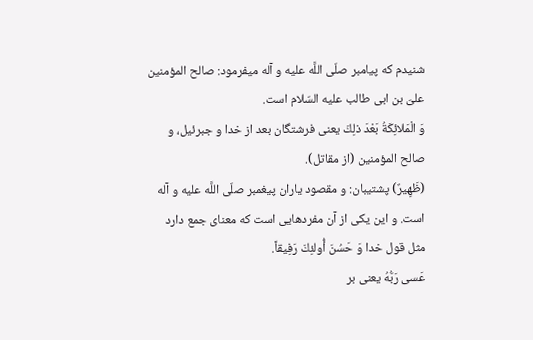شنيدم كه پيامبر صلّى اللَّه عليه و آله ميفرمود: صالح المؤمنين علىّ بن ابى طالب عليه السّلام است.
وَ الْمَلائِكَةُ بَعْدَ ذلِكَ يعنى فرشتگان بعد از خدا و جبرئيل، و صالح المؤمنين (از مقاتل).
(ظَهِيرٌ) پشتيبان: و مقصود ياران پيغمبر صلّى اللَّه عليه و آله است. و اين يكى از آن مفردهايى است كه معناى جمع دارد مثل قول خدا وَ حَسُنَ أُولئِكَ رَفِيقاً.
عَسى رَبُّهُ يعنى بر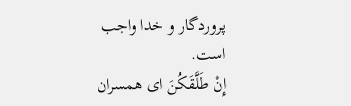پروردگار و خدا واجب است.
إِنْ طَلَّقَكُنَ اى همسران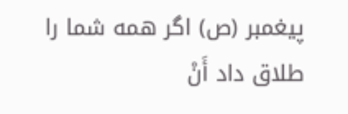پيغمبر (ص) اگر همه شما را طلاق داد أَنْ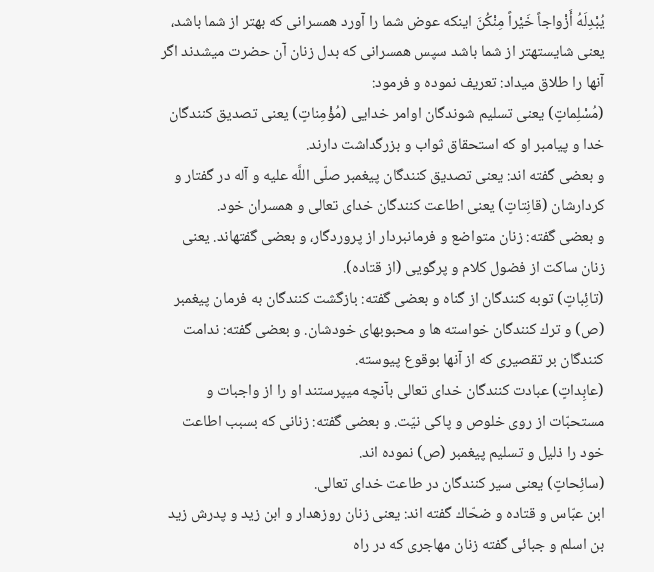يُبْدِلَهُ أَزْواجاً خَيْراً مِنْكُنَ اينكه عوض شما را آورد همسرانى كه بهتر از شما باشد، يعنى شايستهتر از شما باشد سپس همسرانى كه بدل زنان آن حضرت ميشدند اگر آنها را طلاق ميداد: تعريف نموده و فرمود:
(مُسْلِماتٍ) يعنى تسليم شوندگان اوامر خدايى (مُؤْمِناتٍ) يعنى تصديق كنندگان خدا و پيامبر او كه استحقاق ثواب و بزرگداشت دارند.
و بعضى گفته اند: يعنى تصديق كنندگان پيغمبر صلّى اللَّه عليه و آله در گفتار و كردارشان (قانِتاتٍ) يعنى اطاعت كنندگان خداى تعالى و همسران خود.
و بعضى گفته: زنان متواضع و فرمانبردار از پروردگار، و بعضى گفتهاند. يعنى زنان ساكت از فضول كلام و پرگويى (از قتاده).
(تائِباتٍ) توبه كنندگان از گناه و بعضى گفته: بازگشت كنندگان به فرمان پيغمبر (ص) و ترك كنندگان خواسته ها و محبوبهاى خودشان. و بعضى گفته: ندامت كنندگان بر تقصيرى كه از آنها بوقوع پيوسته.
(عابِداتٍ) عبادت كنندگان خداى تعالى بآنچه ميپرستند او را از واجبات و مستحبّات از روى خلوص و پاكى نيّت. و بعضى گفته: زنانى كه بسبب اطاعت خود را ذليل و تسليم پيغمبر (ص) نموده اند.
(سائِحاتٍ) يعنى سير كنندگان در طاعت خداى تعالى.
ابن عبّاس و قتاده و ضحّاك گفته اند: يعنى زنان روزهدار و ابن زيد و پدرش زيد بن اسلم و جبائى گفته زنان مهاجرى كه در راه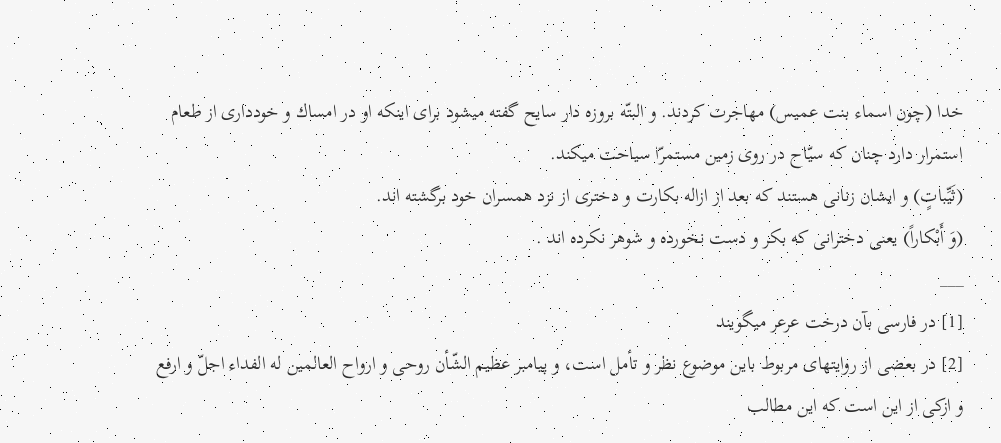خدا (چون اسماء بنت عميس) مهاجرت كردند. و البتّه بروزه دار سايح گفته ميشود براى اينكه او در امساك و خوددارى از طعام استمرار دارد چنان كه سيّاح در روى زمين مستمرّا سياحت ميكند.
(ثَيِّباتٍ) و ايشان زنانى هستند كه بعد از ازاله بكارت و دخترى از نزد همسران خود برگشته اند.
(وَ أَبْكاراً) يعنى دخترانى كه بكر و دست نخورده و شوهر نكرده اند .
___
[1] در فارسى بآن درخت عرعر ميگويند
[2] در بعضى از روايتهاى مربوط باين موضوع نظر و تأمل است، و پيامبر عظيم الشّأن روحى و ارواح العالمين له الفداء اجلّ و ارفع و ازكى از اين است كه اين مطالب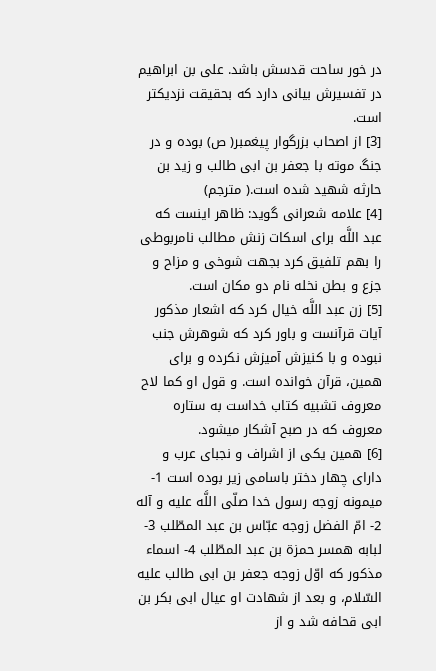در خور ساحت قدسش باشد. على بن ابراهيم در تفسيرش بيانى دارد كه بحقيقت نزديكتر است.
[3] از اصحاب بزرگوار پيغمبر( ص) بوده و در جنگ موته با جعفر بن ابى طالب و زيد بن حارثه شهيد شده است.( مترجم)
[4] علامه شعرانى گويد: ظاهر اينست كه عبد اللَّه براى اسكات زنش مطالب نامربوطى را بهم تلفيق كرد بجهت شوخى و مزاح و جزع و بطن نخله نام دو مكان است.
[5] زن عبد اللَّه خيال كرد كه اشعار مذكور آيات قرآنست و باور كرد كه شوهرش جنب نبوده و با كنيزش آميزش نكرده و براى همين، قرآن خوانده است. و قول او كما لاح معروف تشبيه كتاب خداست به ستاره معروف كه در صبح آشكار ميشود.
[6] همين يكى از اشراف و نجباى عرب و داراى چهار دختر باسامى زير بوده است 1- ميمونه زوجه رسول خدا صلّى اللَّه عليه و آله 2- امّ الفضل زوجه عبّاس بن عبد المطّلب 3- لبابه همسر حمزة بن عبد المطّلب 4- اسماء مذكور كه اوّل زوجه جعفر بن ابى طالب عليه السّلام، و بعد از شهادت او عيال ابى بكر بن ابى قحافه شد و از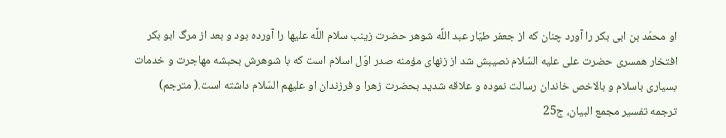او محمّد بن ابى بكر را آورد چنان كه از جعفر طيّار عبد اللَّه شوهر حضرت زينب سلام اللَّه عليها را آورده بود و بعد از مرگ ابو بكر افتخار همسرى حضرت على عليه السّلام نصيبش شد از زنهاى مؤمنه صدر اوّل اسلام است كه با شوهرش بحبشه مهاجرت و خدمات بسيارى باسلام و بالاخص خاندان رسالت نموده و علاقه شديد بحضرت زهرا و فرزندان او عليهم السّلام داشته است.( مترجم)
ترجمه تفسير مجمع البيان، ج25